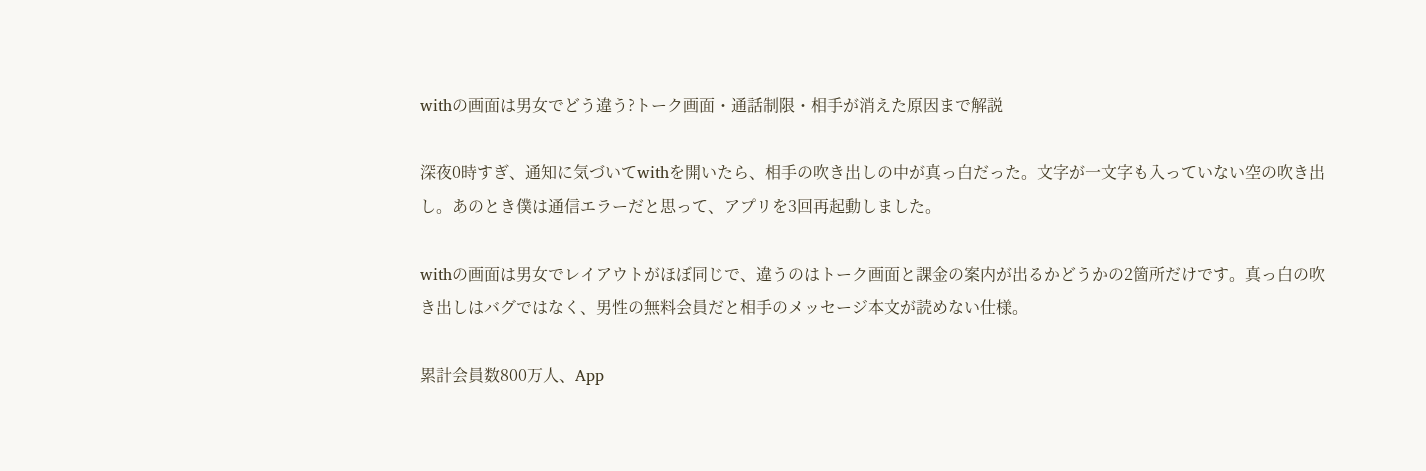withの画面は男女でどう違う?トーク画面・通話制限・相手が消えた原因まで解説

深夜0時すぎ、通知に気づいてwithを開いたら、相手の吹き出しの中が真っ白だった。文字が一文字も入っていない空の吹き出し。あのとき僕は通信エラーだと思って、アプリを3回再起動しました。

withの画面は男女でレイアウトがほぼ同じで、違うのはトーク画面と課金の案内が出るかどうかの2箇所だけです。真っ白の吹き出しはバグではなく、男性の無料会員だと相手のメッセージ本文が読めない仕様。

累計会員数800万人、App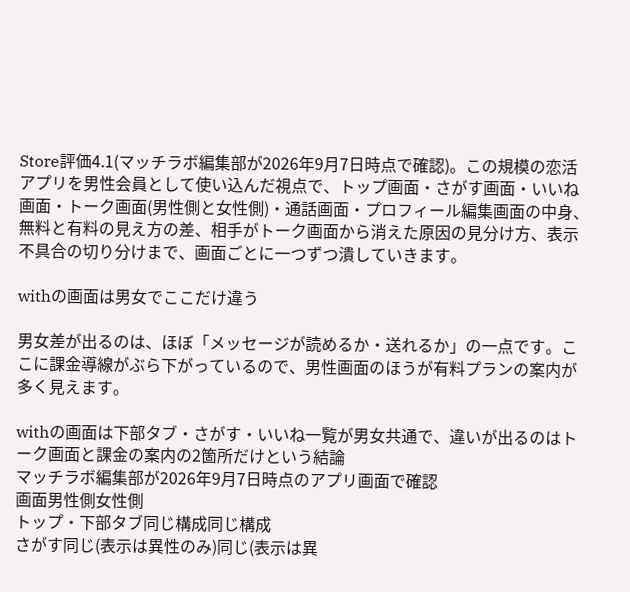Store評価4.1(マッチラボ編集部が2026年9月7日時点で確認)。この規模の恋活アプリを男性会員として使い込んだ視点で、トップ画面・さがす画面・いいね画面・トーク画面(男性側と女性側)・通話画面・プロフィール編集画面の中身、無料と有料の見え方の差、相手がトーク画面から消えた原因の見分け方、表示不具合の切り分けまで、画面ごとに一つずつ潰していきます。

withの画面は男女でここだけ違う

男女差が出るのは、ほぼ「メッセージが読めるか・送れるか」の一点です。ここに課金導線がぶら下がっているので、男性画面のほうが有料プランの案内が多く見えます。

withの画面は下部タブ・さがす・いいね一覧が男女共通で、違いが出るのはトーク画面と課金の案内の2箇所だけという結論
マッチラボ編集部が2026年9月7日時点のアプリ画面で確認
画面男性側女性側
トップ・下部タブ同じ構成同じ構成
さがす同じ(表示は異性のみ)同じ(表示は異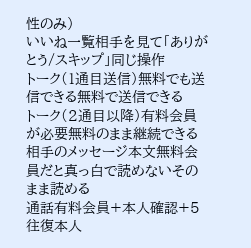性のみ)
いいね一覧相手を見て「ありがとう/スキップ」同じ操作
トーク(1通目送信)無料でも送信できる無料で送信できる
トーク(2通目以降)有料会員が必要無料のまま継続できる
相手のメッセージ本文無料会員だと真っ白で読めないそのまま読める
通話有料会員+本人確認+5往復本人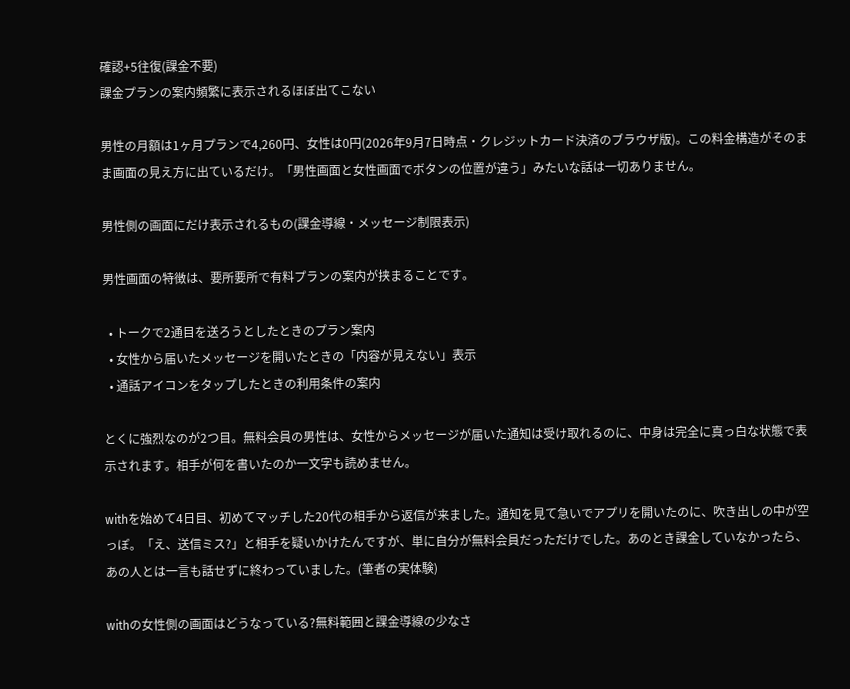確認+5往復(課金不要)
課金プランの案内頻繁に表示されるほぼ出てこない

男性の月額は1ヶ月プランで4,260円、女性は0円(2026年9月7日時点・クレジットカード決済のブラウザ版)。この料金構造がそのまま画面の見え方に出ているだけ。「男性画面と女性画面でボタンの位置が違う」みたいな話は一切ありません。

男性側の画面にだけ表示されるもの(課金導線・メッセージ制限表示)

男性画面の特徴は、要所要所で有料プランの案内が挟まることです。

  • トークで2通目を送ろうとしたときのプラン案内
  • 女性から届いたメッセージを開いたときの「内容が見えない」表示
  • 通話アイコンをタップしたときの利用条件の案内

とくに強烈なのが2つ目。無料会員の男性は、女性からメッセージが届いた通知は受け取れるのに、中身は完全に真っ白な状態で表示されます。相手が何を書いたのか一文字も読めません。

withを始めて4日目、初めてマッチした20代の相手から返信が来ました。通知を見て急いでアプリを開いたのに、吹き出しの中が空っぽ。「え、送信ミス?」と相手を疑いかけたんですが、単に自分が無料会員だっただけでした。あのとき課金していなかったら、あの人とは一言も話せずに終わっていました。(筆者の実体験)

withの女性側の画面はどうなっている?無料範囲と課金導線の少なさ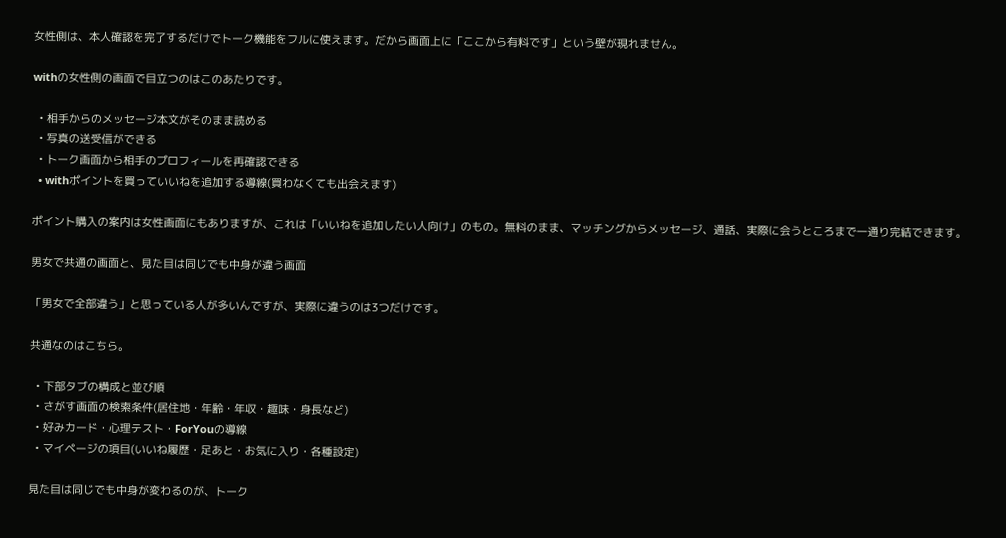女性側は、本人確認を完了するだけでトーク機能をフルに使えます。だから画面上に「ここから有料です」という壁が現れません。

withの女性側の画面で目立つのはこのあたりです。

  • 相手からのメッセージ本文がそのまま読める
  • 写真の送受信ができる
  • トーク画面から相手のプロフィールを再確認できる
  • withポイントを買っていいねを追加する導線(買わなくても出会えます)

ポイント購入の案内は女性画面にもありますが、これは「いいねを追加したい人向け」のもの。無料のまま、マッチングからメッセージ、通話、実際に会うところまで一通り完結できます。

男女で共通の画面と、見た目は同じでも中身が違う画面

「男女で全部違う」と思っている人が多いんですが、実際に違うのは3つだけです。

共通なのはこちら。

  • 下部タブの構成と並び順
  • さがす画面の検索条件(居住地・年齢・年収・趣味・身長など)
  • 好みカード・心理テスト・ForYouの導線
  • マイページの項目(いいね履歴・足あと・お気に入り・各種設定)

見た目は同じでも中身が変わるのが、トーク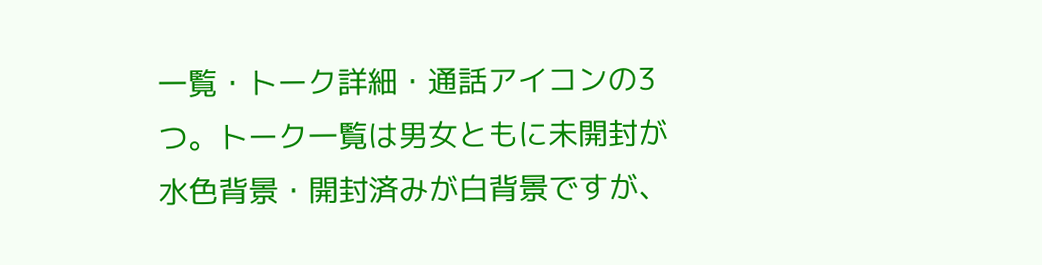一覧・トーク詳細・通話アイコンの3つ。トーク一覧は男女ともに未開封が水色背景・開封済みが白背景ですが、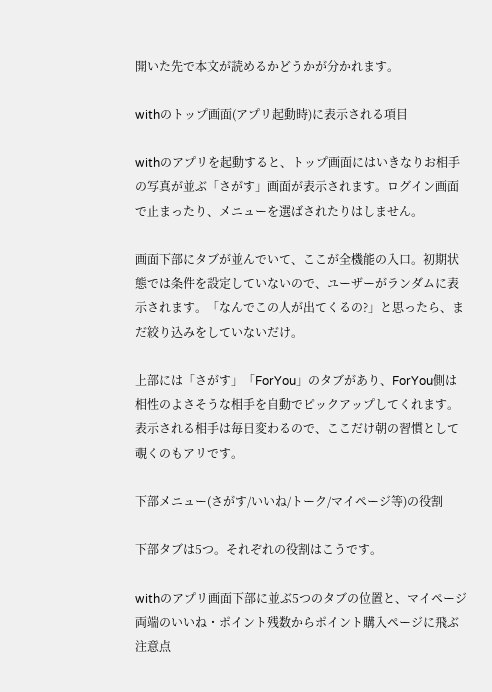開いた先で本文が読めるかどうかが分かれます。

withのトップ画面(アプリ起動時)に表示される項目

withのアプリを起動すると、トップ画面にはいきなりお相手の写真が並ぶ「さがす」画面が表示されます。ログイン画面で止まったり、メニューを選ばされたりはしません。

画面下部にタブが並んでいて、ここが全機能の入口。初期状態では条件を設定していないので、ユーザーがランダムに表示されます。「なんでこの人が出てくるの?」と思ったら、まだ絞り込みをしていないだけ。

上部には「さがす」「ForYou」のタブがあり、ForYou側は相性のよさそうな相手を自動でピックアップしてくれます。表示される相手は毎日変わるので、ここだけ朝の習慣として覗くのもアリです。

下部メニュー(さがす/いいね/トーク/マイページ等)の役割

下部タブは5つ。それぞれの役割はこうです。

withのアプリ画面下部に並ぶ5つのタブの位置と、マイページ両端のいいね・ポイント残数からポイント購入ページに飛ぶ注意点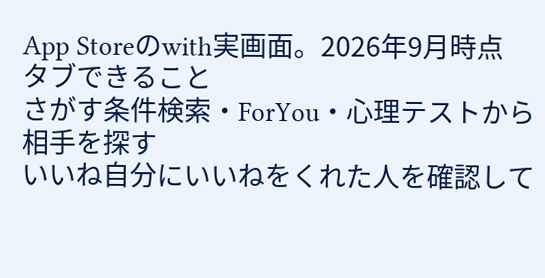App Storeのwith実画面。2026年9月時点
タブできること
さがす条件検索・ForYou・心理テストから相手を探す
いいね自分にいいねをくれた人を確認して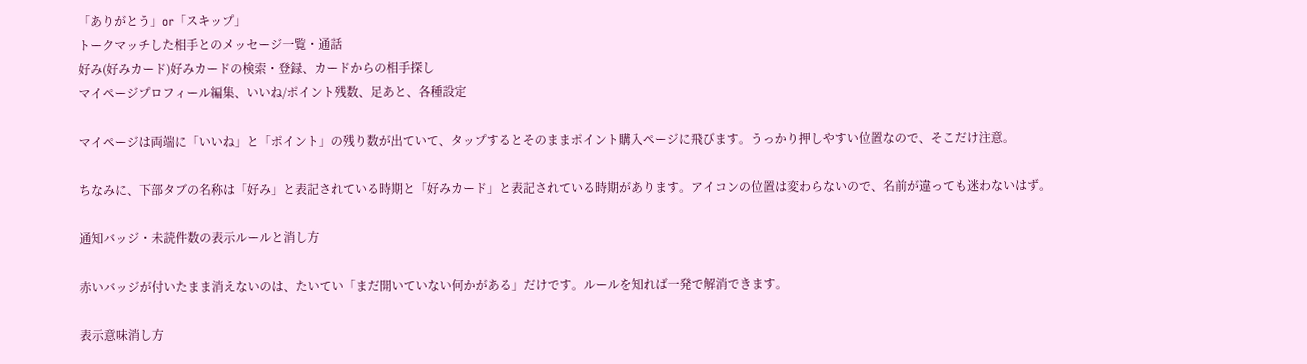「ありがとう」or「スキップ」
トークマッチした相手とのメッセージ一覧・通話
好み(好みカード)好みカードの検索・登録、カードからの相手探し
マイページプロフィール編集、いいね/ポイント残数、足あと、各種設定

マイページは両端に「いいね」と「ポイント」の残り数が出ていて、タップするとそのままポイント購入ページに飛びます。うっかり押しやすい位置なので、そこだけ注意。

ちなみに、下部タブの名称は「好み」と表記されている時期と「好みカード」と表記されている時期があります。アイコンの位置は変わらないので、名前が違っても迷わないはず。

通知バッジ・未読件数の表示ルールと消し方

赤いバッジが付いたまま消えないのは、たいてい「まだ開いていない何かがある」だけです。ルールを知れば一発で解消できます。

表示意味消し方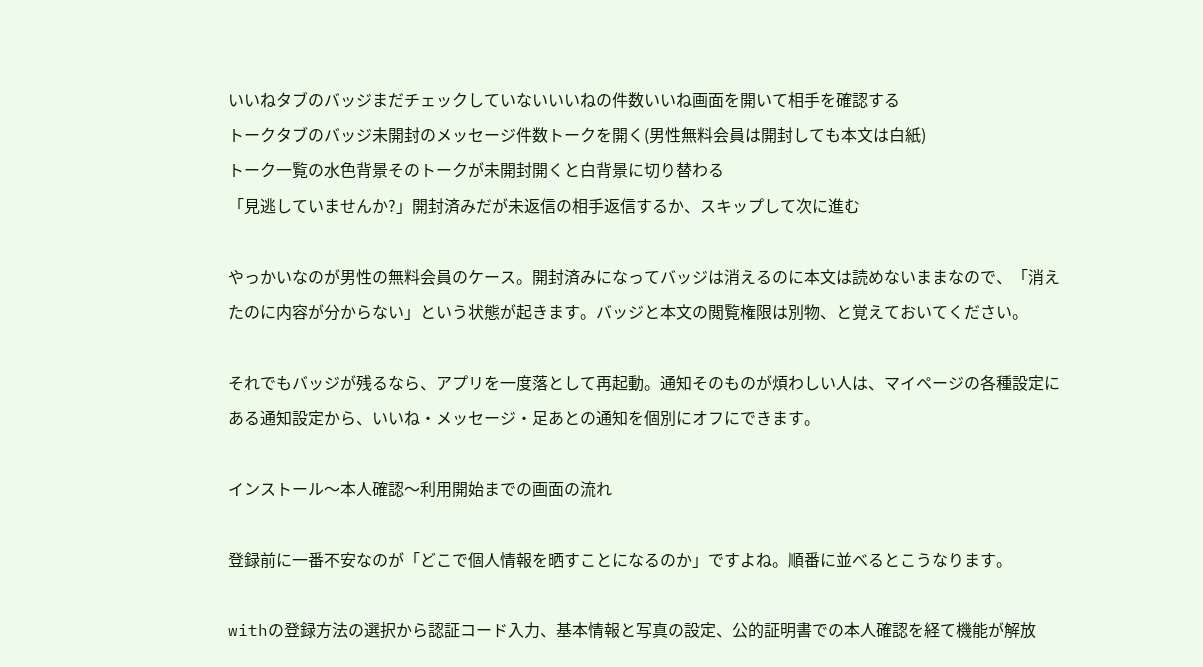いいねタブのバッジまだチェックしていないいいねの件数いいね画面を開いて相手を確認する
トークタブのバッジ未開封のメッセージ件数トークを開く(男性無料会員は開封しても本文は白紙)
トーク一覧の水色背景そのトークが未開封開くと白背景に切り替わる
「見逃していませんか?」開封済みだが未返信の相手返信するか、スキップして次に進む

やっかいなのが男性の無料会員のケース。開封済みになってバッジは消えるのに本文は読めないままなので、「消えたのに内容が分からない」という状態が起きます。バッジと本文の閲覧権限は別物、と覚えておいてください。

それでもバッジが残るなら、アプリを一度落として再起動。通知そのものが煩わしい人は、マイページの各種設定にある通知設定から、いいね・メッセージ・足あとの通知を個別にオフにできます。

インストール〜本人確認〜利用開始までの画面の流れ

登録前に一番不安なのが「どこで個人情報を晒すことになるのか」ですよね。順番に並べるとこうなります。

withの登録方法の選択から認証コード入力、基本情報と写真の設定、公的証明書での本人確認を経て機能が解放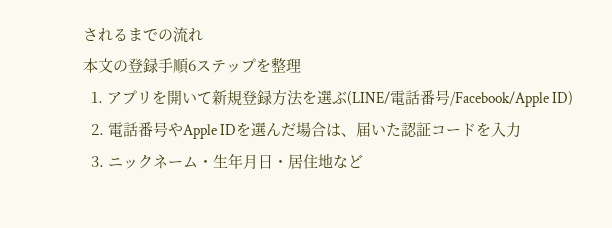されるまでの流れ
本文の登録手順6ステップを整理
  1. アプリを開いて新規登録方法を選ぶ(LINE/電話番号/Facebook/Apple ID)
  2. 電話番号やApple IDを選んだ場合は、届いた認証コードを入力
  3. ニックネーム・生年月日・居住地など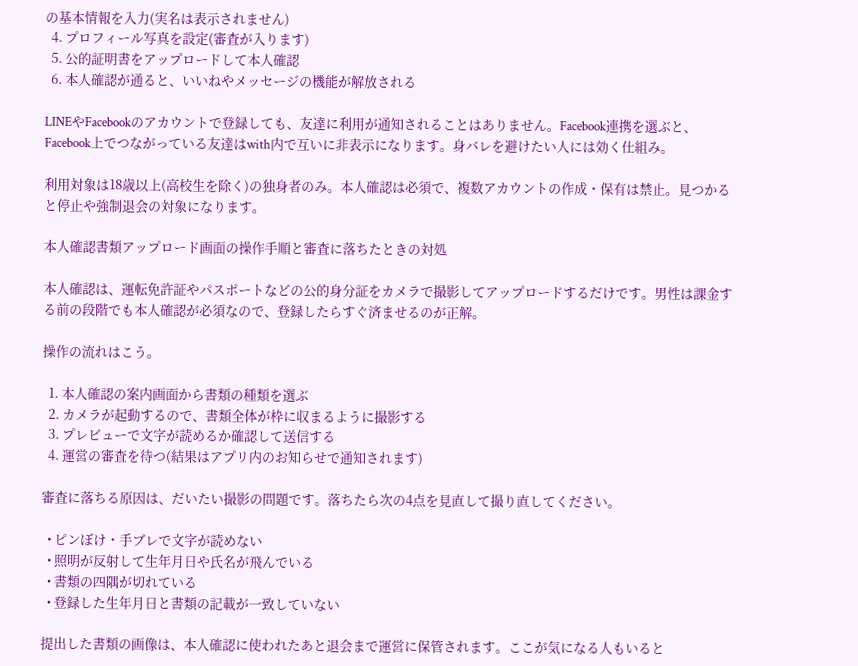の基本情報を入力(実名は表示されません)
  4. プロフィール写真を設定(審査が入ります)
  5. 公的証明書をアップロードして本人確認
  6. 本人確認が通ると、いいねやメッセージの機能が解放される

LINEやFacebookのアカウントで登録しても、友達に利用が通知されることはありません。Facebook連携を選ぶと、Facebook上でつながっている友達はwith内で互いに非表示になります。身バレを避けたい人には効く仕組み。

利用対象は18歳以上(高校生を除く)の独身者のみ。本人確認は必須で、複数アカウントの作成・保有は禁止。見つかると停止や強制退会の対象になります。

本人確認書類アップロード画面の操作手順と審査に落ちたときの対処

本人確認は、運転免許証やパスポートなどの公的身分証をカメラで撮影してアップロードするだけです。男性は課金する前の段階でも本人確認が必須なので、登録したらすぐ済ませるのが正解。

操作の流れはこう。

  1. 本人確認の案内画面から書類の種類を選ぶ
  2. カメラが起動するので、書類全体が枠に収まるように撮影する
  3. プレビューで文字が読めるか確認して送信する
  4. 運営の審査を待つ(結果はアプリ内のお知らせで通知されます)

審査に落ちる原因は、だいたい撮影の問題です。落ちたら次の4点を見直して撮り直してください。

  • ピンぼけ・手ブレで文字が読めない
  • 照明が反射して生年月日や氏名が飛んでいる
  • 書類の四隅が切れている
  • 登録した生年月日と書類の記載が一致していない

提出した書類の画像は、本人確認に使われたあと退会まで運営に保管されます。ここが気になる人もいると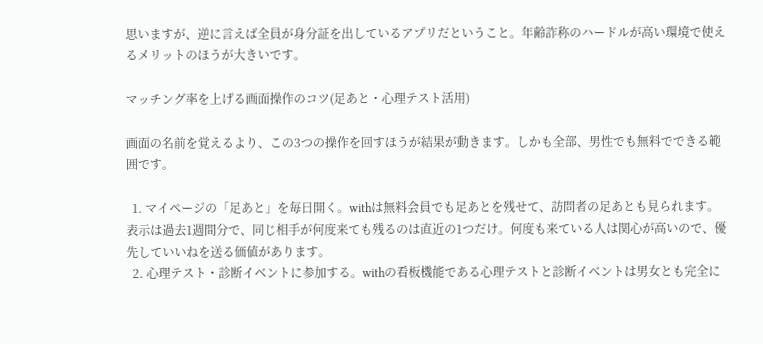思いますが、逆に言えば全員が身分証を出しているアプリだということ。年齢詐称のハードルが高い環境で使えるメリットのほうが大きいです。

マッチング率を上げる画面操作のコツ(足あと・心理テスト活用)

画面の名前を覚えるより、この3つの操作を回すほうが結果が動きます。しかも全部、男性でも無料でできる範囲です。

  1. マイページの「足あと」を毎日開く。withは無料会員でも足あとを残せて、訪問者の足あとも見られます。表示は過去1週間分で、同じ相手が何度来ても残るのは直近の1つだけ。何度も来ている人は関心が高いので、優先していいねを送る価値があります。
  2. 心理テスト・診断イベントに参加する。withの看板機能である心理テストと診断イベントは男女とも完全に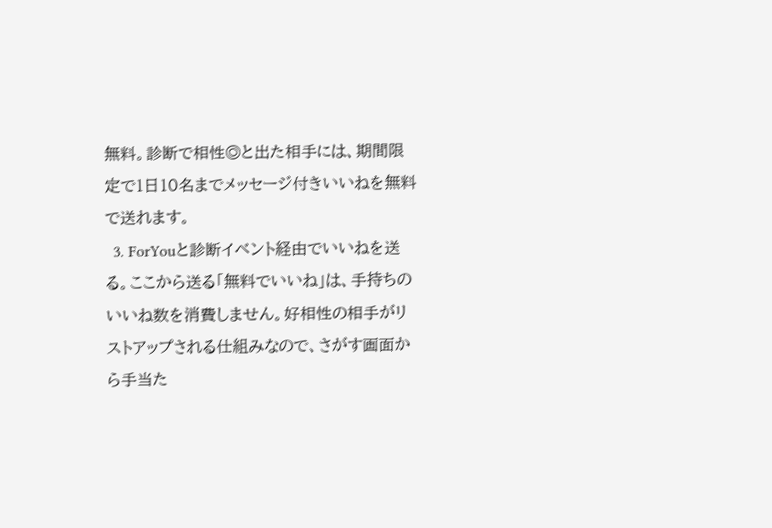無料。診断で相性◎と出た相手には、期間限定で1日10名までメッセージ付きいいねを無料で送れます。
  3. ForYouと診断イベント経由でいいねを送る。ここから送る「無料でいいね」は、手持ちのいいね数を消費しません。好相性の相手がリストアップされる仕組みなので、さがす画面から手当た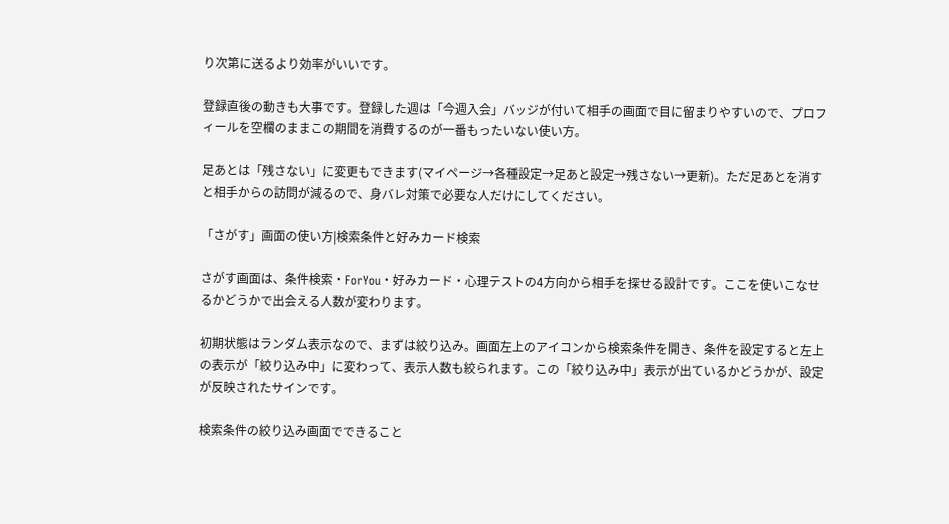り次第に送るより効率がいいです。

登録直後の動きも大事です。登録した週は「今週入会」バッジが付いて相手の画面で目に留まりやすいので、プロフィールを空欄のままこの期間を消費するのが一番もったいない使い方。

足あとは「残さない」に変更もできます(マイページ→各種設定→足あと設定→残さない→更新)。ただ足あとを消すと相手からの訪問が減るので、身バレ対策で必要な人だけにしてください。

「さがす」画面の使い方|検索条件と好みカード検索

さがす画面は、条件検索・ForYou・好みカード・心理テストの4方向から相手を探せる設計です。ここを使いこなせるかどうかで出会える人数が変わります。

初期状態はランダム表示なので、まずは絞り込み。画面左上のアイコンから検索条件を開き、条件を設定すると左上の表示が「絞り込み中」に変わって、表示人数も絞られます。この「絞り込み中」表示が出ているかどうかが、設定が反映されたサインです。

検索条件の絞り込み画面でできること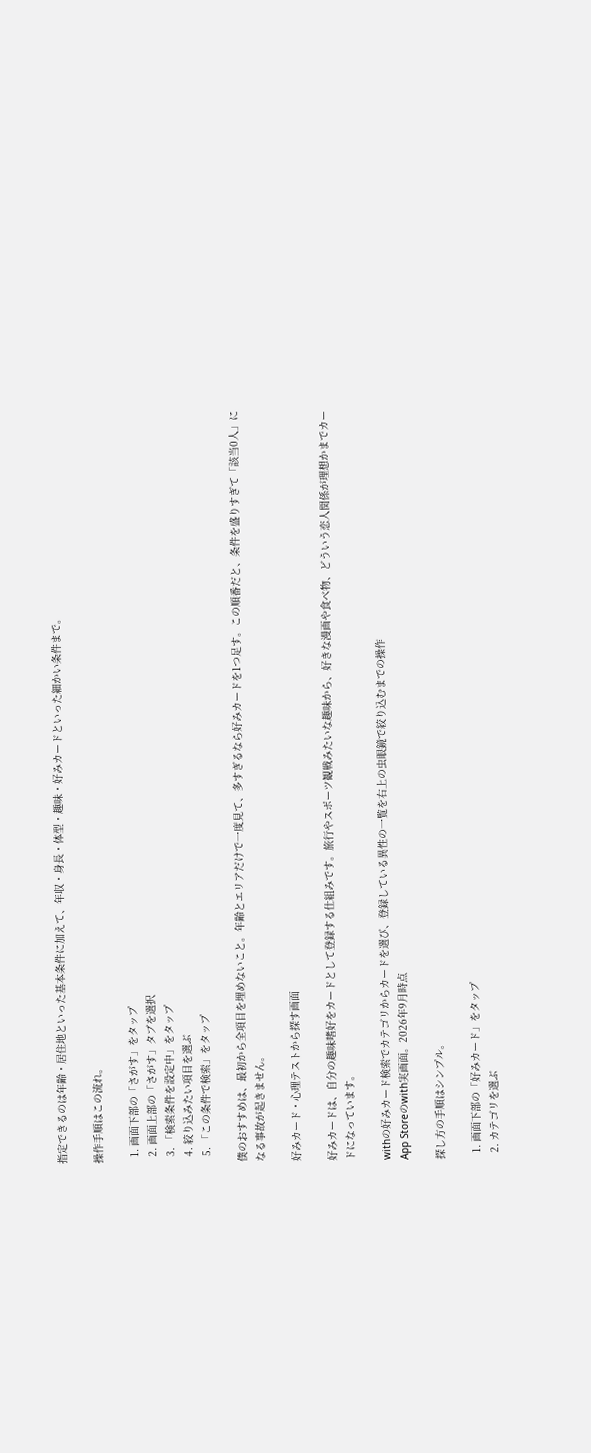指定できるのは年齢・居住地といった基本条件に加えて、年収・身長・体型・趣味・好みカードといった細かい条件まで。

操作手順はこの流れ。

  1. 画面下部の「さがす」をタップ
  2. 画面上部の「さがす」タブを選択
  3. 「検索条件を設定中」をタップ
  4. 絞り込みたい項目を選ぶ
  5. 「この条件で検索」をタップ

僕のおすすめは、最初から全項目を埋めないこと。年齢とエリアだけで一度見て、多すぎるなら好みカードを1つ足す。この順番だと、条件を盛りすぎて「該当0人」になる事故が起きません。

好みカード・心理テストから探す画面

好みカードは、自分の趣味嗜好をカードとして登録する仕組みです。旅行やスポーツ観戦みたいな趣味から、好きな漫画や食べ物、どういう恋人関係が理想かまでカードになっています。

withの好みカード検索でカテゴリからカードを選び、登録している異性の一覧を右上の虫眼鏡で絞り込むまでの操作
App Storeのwith実画面。2026年9月時点

探し方の手順はシンプル。

  1. 画面下部の「好みカード」をタップ
  2. カテゴリを選ぶ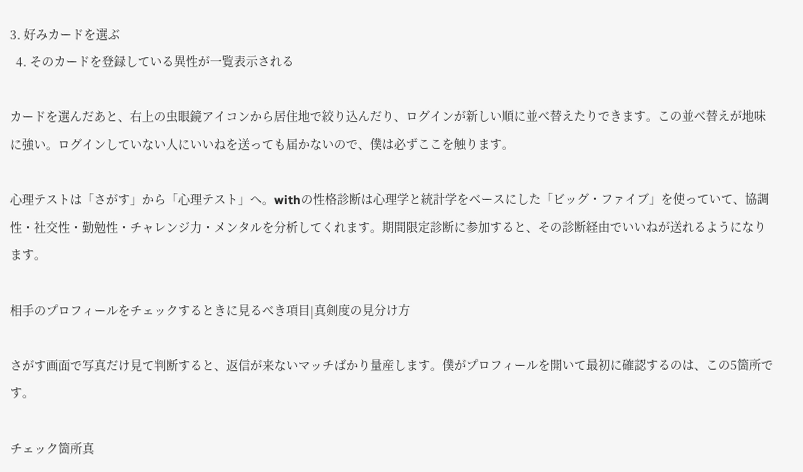3. 好みカードを選ぶ
  4. そのカードを登録している異性が一覧表示される

カードを選んだあと、右上の虫眼鏡アイコンから居住地で絞り込んだり、ログインが新しい順に並べ替えたりできます。この並べ替えが地味に強い。ログインしていない人にいいねを送っても届かないので、僕は必ずここを触ります。

心理テストは「さがす」から「心理テスト」へ。withの性格診断は心理学と統計学をベースにした「ビッグ・ファイブ」を使っていて、協調性・社交性・勤勉性・チャレンジ力・メンタルを分析してくれます。期間限定診断に参加すると、その診断経由でいいねが送れるようになります。

相手のプロフィールをチェックするときに見るべき項目|真剣度の見分け方

さがす画面で写真だけ見て判断すると、返信が来ないマッチばかり量産します。僕がプロフィールを開いて最初に確認するのは、この5箇所です。

チェック箇所真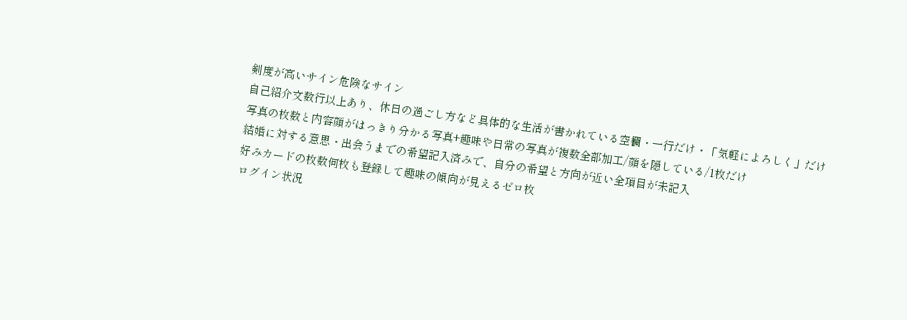剣度が高いサイン危険なサイン
自己紹介文数行以上あり、休日の過ごし方など具体的な生活が書かれている空欄・一行だけ・「気軽によろしく」だけ
写真の枚数と内容顔がはっきり分かる写真+趣味や日常の写真が複数全部加工/顔を隠している/1枚だけ
結婚に対する意思・出会うまでの希望記入済みで、自分の希望と方向が近い全項目が未記入
好みカードの枚数何枚も登録して趣味の傾向が見えるゼロ枚
ログイン状況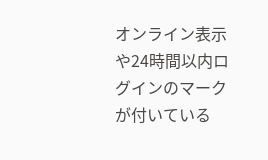オンライン表示や24時間以内ログインのマークが付いている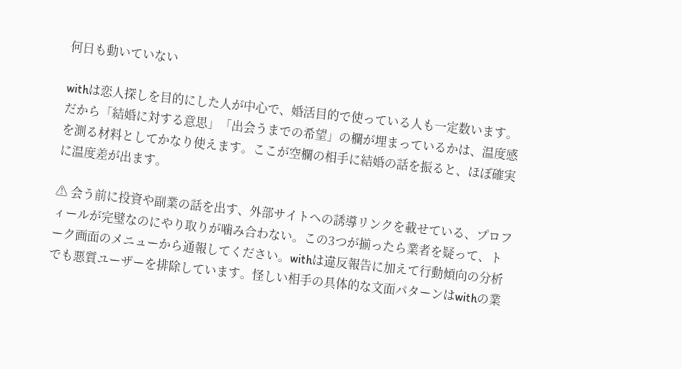何日も動いていない

withは恋人探しを目的にした人が中心で、婚活目的で使っている人も一定数います。だから「結婚に対する意思」「出会うまでの希望」の欄が埋まっているかは、温度感を測る材料としてかなり使えます。ここが空欄の相手に結婚の話を振ると、ほぼ確実に温度差が出ます。

⚠ 会う前に投資や副業の話を出す、外部サイトへの誘導リンクを載せている、プロフィールが完璧なのにやり取りが噛み合わない。この3つが揃ったら業者を疑って、トーク画面のメニューから通報してください。withは違反報告に加えて行動傾向の分析でも悪質ユーザーを排除しています。怪しい相手の具体的な文面パターンはwithの業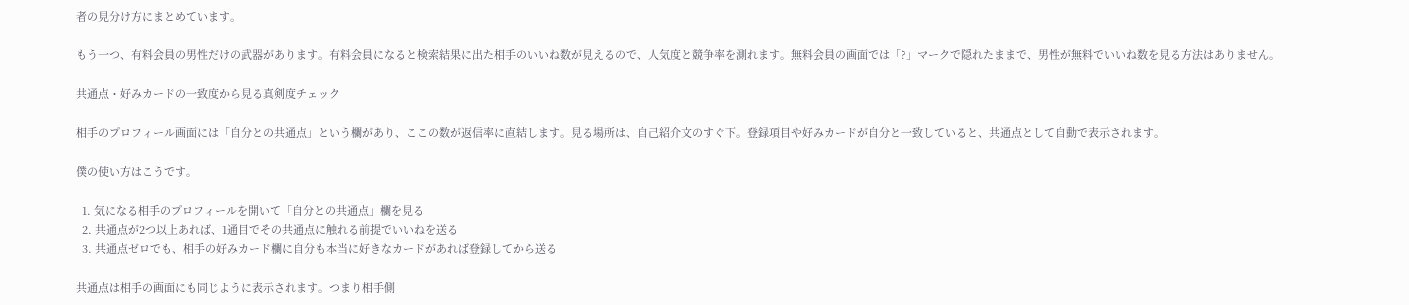者の見分け方にまとめています。

もう一つ、有料会員の男性だけの武器があります。有料会員になると検索結果に出た相手のいいね数が見えるので、人気度と競争率を測れます。無料会員の画面では「?」マークで隠れたままで、男性が無料でいいね数を見る方法はありません。

共通点・好みカードの一致度から見る真剣度チェック

相手のプロフィール画面には「自分との共通点」という欄があり、ここの数が返信率に直結します。見る場所は、自己紹介文のすぐ下。登録項目や好みカードが自分と一致していると、共通点として自動で表示されます。

僕の使い方はこうです。

  1. 気になる相手のプロフィールを開いて「自分との共通点」欄を見る
  2. 共通点が2つ以上あれば、1通目でその共通点に触れる前提でいいねを送る
  3. 共通点ゼロでも、相手の好みカード欄に自分も本当に好きなカードがあれば登録してから送る

共通点は相手の画面にも同じように表示されます。つまり相手側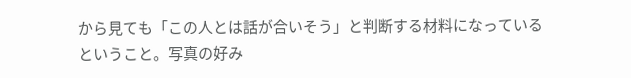から見ても「この人とは話が合いそう」と判断する材料になっているということ。写真の好み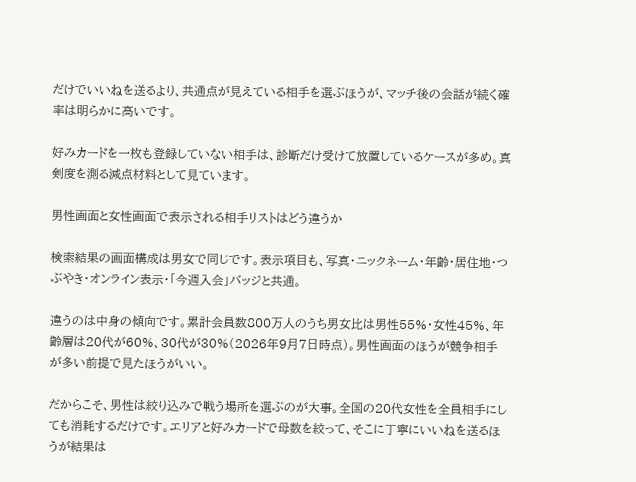だけでいいねを送るより、共通点が見えている相手を選ぶほうが、マッチ後の会話が続く確率は明らかに高いです。

好みカードを一枚も登録していない相手は、診断だけ受けて放置しているケースが多め。真剣度を測る減点材料として見ています。

男性画面と女性画面で表示される相手リストはどう違うか

検索結果の画面構成は男女で同じです。表示項目も、写真・ニックネーム・年齢・居住地・つぶやき・オンライン表示・「今週入会」バッジと共通。

違うのは中身の傾向です。累計会員数800万人のうち男女比は男性55%・女性45%、年齢層は20代が60%、30代が30%(2026年9月7日時点)。男性画面のほうが競争相手が多い前提で見たほうがいい。

だからこそ、男性は絞り込みで戦う場所を選ぶのが大事。全国の20代女性を全員相手にしても消耗するだけです。エリアと好みカードで母数を絞って、そこに丁寧にいいねを送るほうが結果は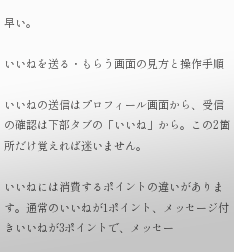早い。

いいねを送る・もらう画面の見方と操作手順

いいねの送信はプロフィール画面から、受信の確認は下部タブの「いいね」から。この2箇所だけ覚えれば迷いません。

いいねには消費するポイントの違いがあります。通常のいいねが1ポイント、メッセージ付きいいねが3ポイントで、メッセー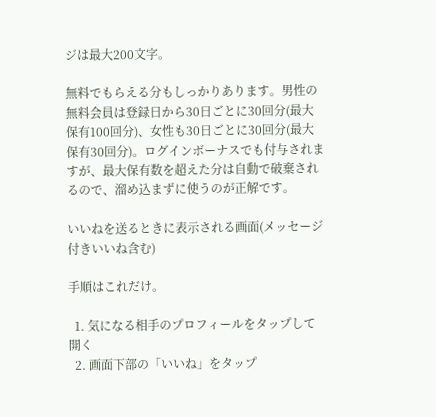ジは最大200文字。

無料でもらえる分もしっかりあります。男性の無料会員は登録日から30日ごとに30回分(最大保有100回分)、女性も30日ごとに30回分(最大保有30回分)。ログインボーナスでも付与されますが、最大保有数を超えた分は自動で破棄されるので、溜め込まずに使うのが正解です。

いいねを送るときに表示される画面(メッセージ付きいいね含む)

手順はこれだけ。

  1. 気になる相手のプロフィールをタップして開く
  2. 画面下部の「いいね」をタップ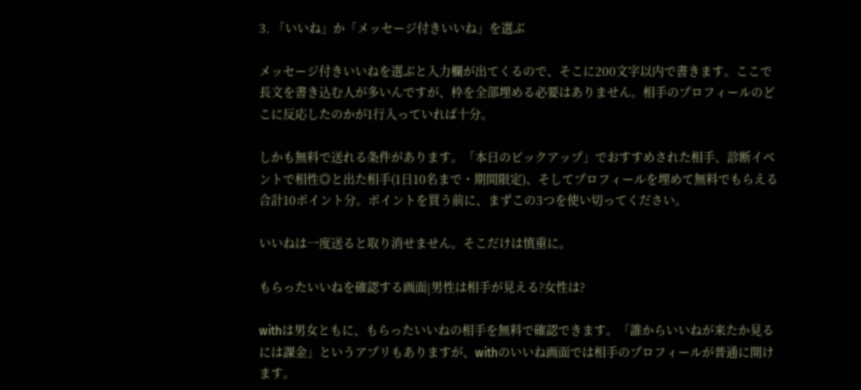3. 「いいね」か「メッセージ付きいいね」を選ぶ

メッセージ付きいいねを選ぶと入力欄が出てくるので、そこに200文字以内で書きます。ここで長文を書き込む人が多いんですが、枠を全部埋める必要はありません。相手のプロフィールのどこに反応したのかが1行入っていれば十分。

しかも無料で送れる条件があります。「本日のピックアップ」でおすすめされた相手、診断イベントで相性◎と出た相手(1日10名まで・期間限定)、そしてプロフィールを埋めて無料でもらえる合計10ポイント分。ポイントを買う前に、まずこの3つを使い切ってください。

いいねは一度送ると取り消せません。そこだけは慎重に。

もらったいいねを確認する画面|男性は相手が見える?女性は?

withは男女ともに、もらったいいねの相手を無料で確認できます。「誰からいいねが来たか見るには課金」というアプリもありますが、withのいいね画面では相手のプロフィールが普通に開けます。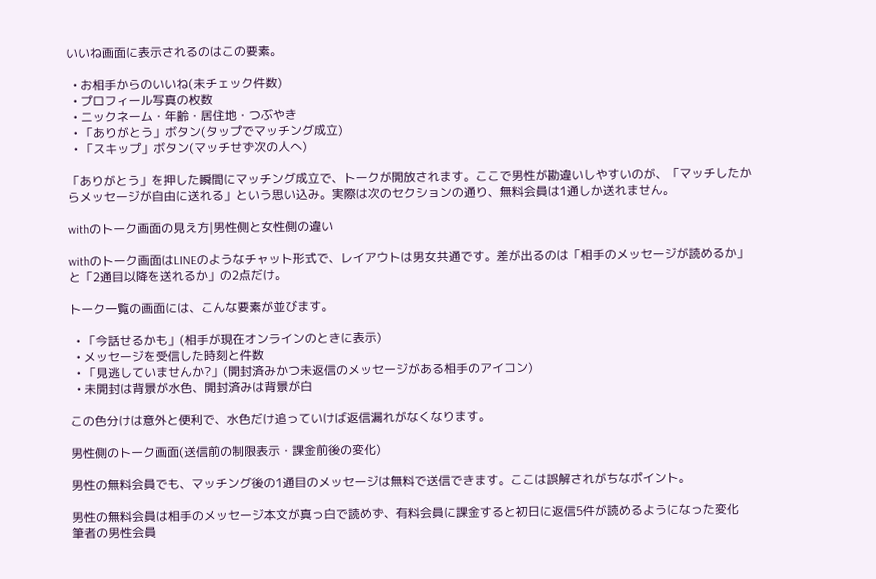いいね画面に表示されるのはこの要素。

  • お相手からのいいね(未チェック件数)
  • プロフィール写真の枚数
  • ニックネーム・年齢・居住地・つぶやき
  • 「ありがとう」ボタン(タップでマッチング成立)
  • 「スキップ」ボタン(マッチせず次の人へ)

「ありがとう」を押した瞬間にマッチング成立で、トークが開放されます。ここで男性が勘違いしやすいのが、「マッチしたからメッセージが自由に送れる」という思い込み。実際は次のセクションの通り、無料会員は1通しか送れません。

withのトーク画面の見え方|男性側と女性側の違い

withのトーク画面はLINEのようなチャット形式で、レイアウトは男女共通です。差が出るのは「相手のメッセージが読めるか」と「2通目以降を送れるか」の2点だけ。

トーク一覧の画面には、こんな要素が並びます。

  • 「今話せるかも」(相手が現在オンラインのときに表示)
  • メッセージを受信した時刻と件数
  • 「見逃していませんか?」(開封済みかつ未返信のメッセージがある相手のアイコン)
  • 未開封は背景が水色、開封済みは背景が白

この色分けは意外と便利で、水色だけ追っていけば返信漏れがなくなります。

男性側のトーク画面(送信前の制限表示・課金前後の変化)

男性の無料会員でも、マッチング後の1通目のメッセージは無料で送信できます。ここは誤解されがちなポイント。

男性の無料会員は相手のメッセージ本文が真っ白で読めず、有料会員に課金すると初日に返信5件が読めるようになった変化
筆者の男性会員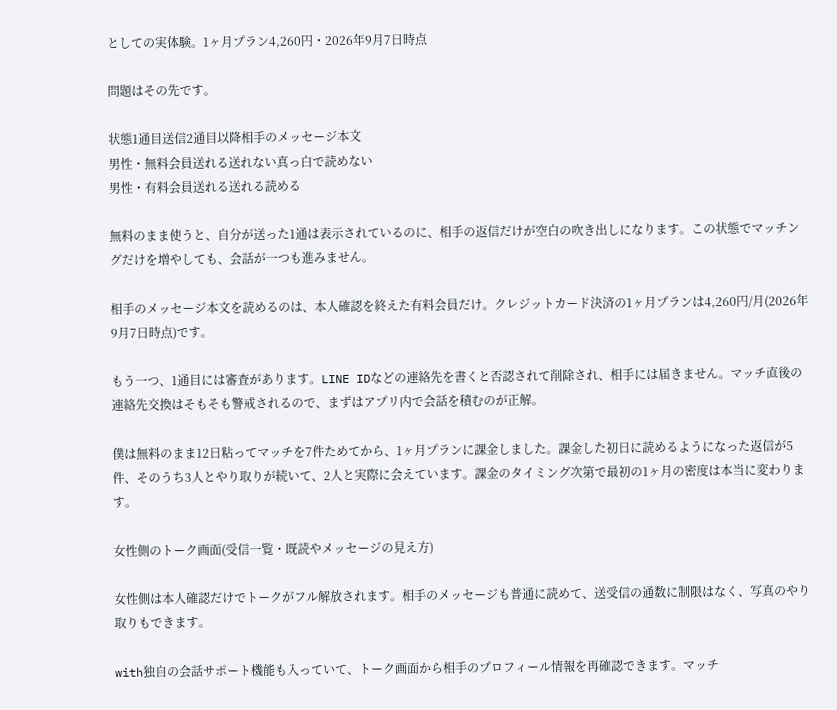としての実体験。1ヶ月プラン4,260円・2026年9月7日時点

問題はその先です。

状態1通目送信2通目以降相手のメッセージ本文
男性・無料会員送れる送れない真っ白で読めない
男性・有料会員送れる送れる読める

無料のまま使うと、自分が送った1通は表示されているのに、相手の返信だけが空白の吹き出しになります。この状態でマッチングだけを増やしても、会話が一つも進みません。

相手のメッセージ本文を読めるのは、本人確認を終えた有料会員だけ。クレジットカード決済の1ヶ月プランは4,260円/月(2026年9月7日時点)です。

もう一つ、1通目には審査があります。LINE IDなどの連絡先を書くと否認されて削除され、相手には届きません。マッチ直後の連絡先交換はそもそも警戒されるので、まずはアプリ内で会話を積むのが正解。

僕は無料のまま12日粘ってマッチを7件ためてから、1ヶ月プランに課金しました。課金した初日に読めるようになった返信が5件、そのうち3人とやり取りが続いて、2人と実際に会えています。課金のタイミング次第で最初の1ヶ月の密度は本当に変わります。

女性側のトーク画面(受信一覧・既読やメッセージの見え方)

女性側は本人確認だけでトークがフル解放されます。相手のメッセージも普通に読めて、送受信の通数に制限はなく、写真のやり取りもできます。

with独自の会話サポート機能も入っていて、トーク画面から相手のプロフィール情報を再確認できます。マッチ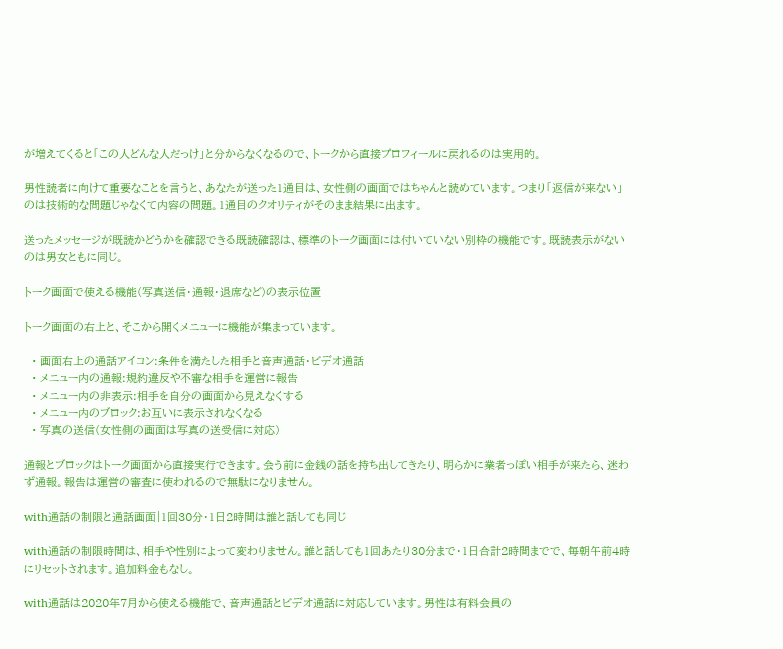が増えてくると「この人どんな人だっけ」と分からなくなるので、トークから直接プロフィールに戻れるのは実用的。

男性読者に向けて重要なことを言うと、あなたが送った1通目は、女性側の画面ではちゃんと読めています。つまり「返信が来ない」のは技術的な問題じゃなくて内容の問題。1通目のクオリティがそのまま結果に出ます。

送ったメッセージが既読かどうかを確認できる既読確認は、標準のトーク画面には付いていない別枠の機能です。既読表示がないのは男女ともに同じ。

トーク画面で使える機能(写真送信・通報・退席など)の表示位置

トーク画面の右上と、そこから開くメニューに機能が集まっています。

  • 画面右上の通話アイコン:条件を満たした相手と音声通話・ビデオ通話
  • メニュー内の通報:規約違反や不審な相手を運営に報告
  • メニュー内の非表示:相手を自分の画面から見えなくする
  • メニュー内のブロック:お互いに表示されなくなる
  • 写真の送信(女性側の画面は写真の送受信に対応)

通報とブロックはトーク画面から直接実行できます。会う前に金銭の話を持ち出してきたり、明らかに業者っぽい相手が来たら、迷わず通報。報告は運営の審査に使われるので無駄になりません。

with通話の制限と通話画面|1回30分・1日2時間は誰と話しても同じ

with通話の制限時間は、相手や性別によって変わりません。誰と話しても1回あたり30分まで・1日合計2時間までで、毎朝午前4時にリセットされます。追加料金もなし。

with通話は2020年7月から使える機能で、音声通話とビデオ通話に対応しています。男性は有料会員の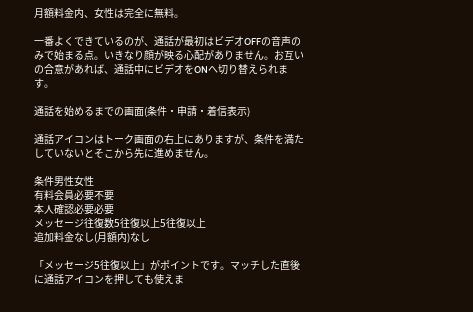月額料金内、女性は完全に無料。

一番よくできているのが、通話が最初はビデオOFFの音声のみで始まる点。いきなり顔が映る心配がありません。お互いの合意があれば、通話中にビデオをONへ切り替えられます。

通話を始めるまでの画面(条件・申請・着信表示)

通話アイコンはトーク画面の右上にありますが、条件を満たしていないとそこから先に進めません。

条件男性女性
有料会員必要不要
本人確認必要必要
メッセージ往復数5往復以上5往復以上
追加料金なし(月額内)なし

「メッセージ5往復以上」がポイントです。マッチした直後に通話アイコンを押しても使えま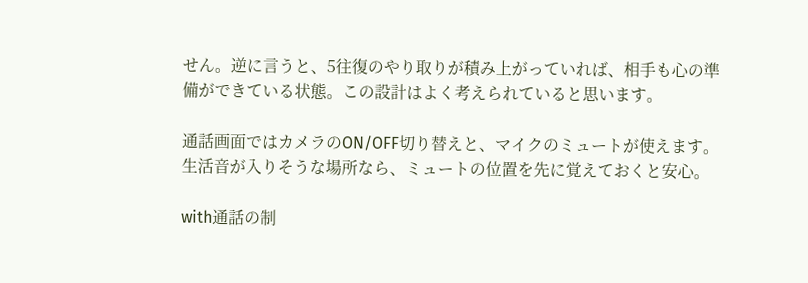せん。逆に言うと、5往復のやり取りが積み上がっていれば、相手も心の準備ができている状態。この設計はよく考えられていると思います。

通話画面ではカメラのON/OFF切り替えと、マイクのミュートが使えます。生活音が入りそうな場所なら、ミュートの位置を先に覚えておくと安心。

with通話の制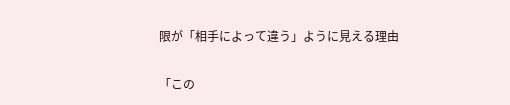限が「相手によって違う」ように見える理由

「この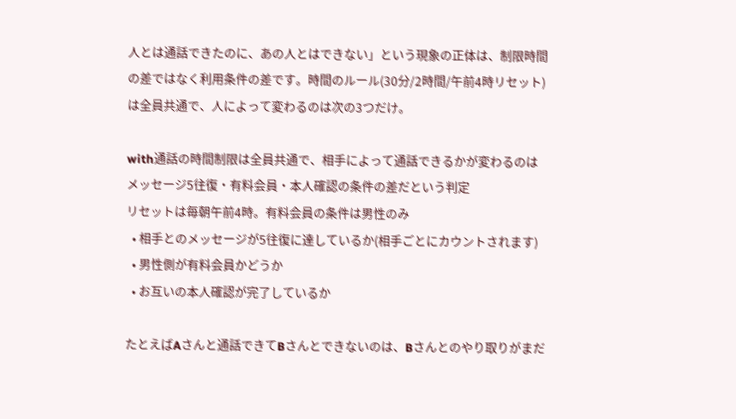人とは通話できたのに、あの人とはできない」という現象の正体は、制限時間の差ではなく利用条件の差です。時間のルール(30分/2時間/午前4時リセット)は全員共通で、人によって変わるのは次の3つだけ。

with通話の時間制限は全員共通で、相手によって通話できるかが変わるのはメッセージ5往復・有料会員・本人確認の条件の差だという判定
リセットは毎朝午前4時。有料会員の条件は男性のみ
  • 相手とのメッセージが5往復に達しているか(相手ごとにカウントされます)
  • 男性側が有料会員かどうか
  • お互いの本人確認が完了しているか

たとえばAさんと通話できてBさんとできないのは、Bさんとのやり取りがまだ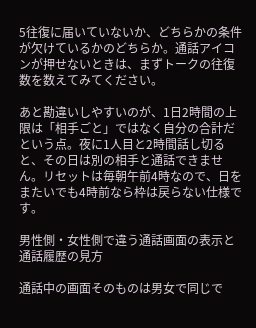5往復に届いていないか、どちらかの条件が欠けているかのどちらか。通話アイコンが押せないときは、まずトークの往復数を数えてみてください。

あと勘違いしやすいのが、1日2時間の上限は「相手ごと」ではなく自分の合計だという点。夜に1人目と2時間話し切ると、その日は別の相手と通話できません。リセットは毎朝午前4時なので、日をまたいでも4時前なら枠は戻らない仕様です。

男性側・女性側で違う通話画面の表示と通話履歴の見方

通話中の画面そのものは男女で同じで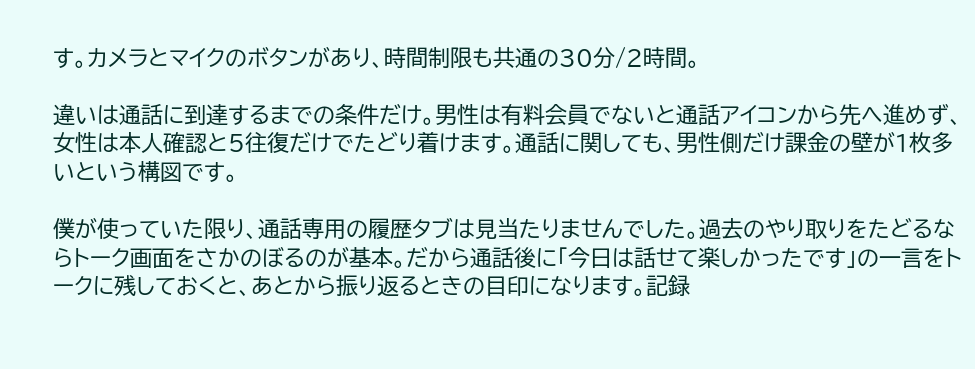す。カメラとマイクのボタンがあり、時間制限も共通の30分/2時間。

違いは通話に到達するまでの条件だけ。男性は有料会員でないと通話アイコンから先へ進めず、女性は本人確認と5往復だけでたどり着けます。通話に関しても、男性側だけ課金の壁が1枚多いという構図です。

僕が使っていた限り、通話専用の履歴タブは見当たりませんでした。過去のやり取りをたどるならトーク画面をさかのぼるのが基本。だから通話後に「今日は話せて楽しかったです」の一言をトークに残しておくと、あとから振り返るときの目印になります。記録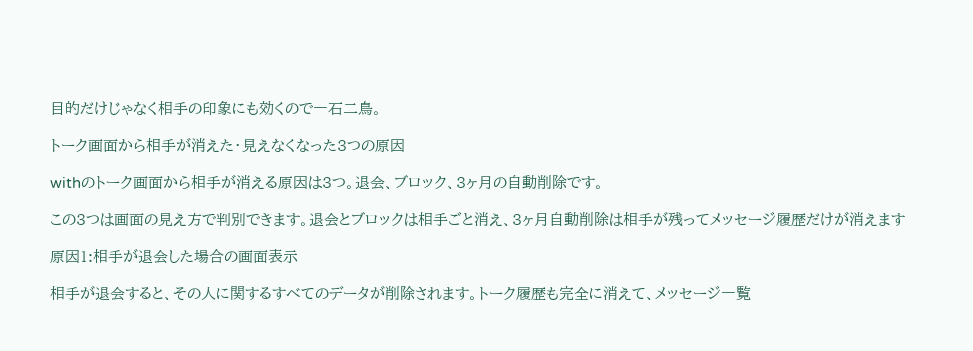目的だけじゃなく相手の印象にも効くので一石二鳥。

トーク画面から相手が消えた・見えなくなった3つの原因

withのトーク画面から相手が消える原因は3つ。退会、ブロック、3ヶ月の自動削除です。

この3つは画面の見え方で判別できます。退会とブロックは相手ごと消え、3ヶ月自動削除は相手が残ってメッセージ履歴だけが消えます

原因1:相手が退会した場合の画面表示

相手が退会すると、その人に関するすべてのデータが削除されます。トーク履歴も完全に消えて、メッセージ一覧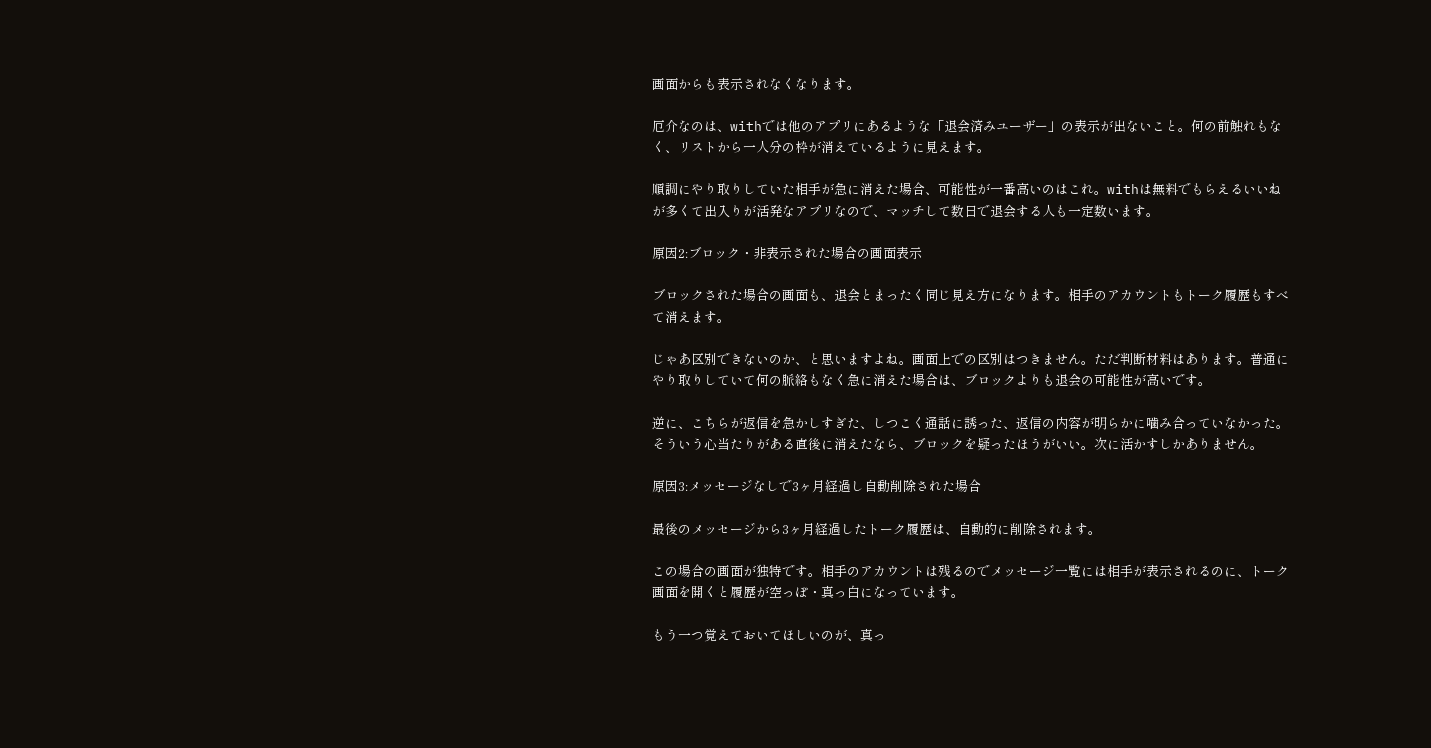画面からも表示されなくなります。

厄介なのは、withでは他のアプリにあるような「退会済みユーザー」の表示が出ないこと。何の前触れもなく、リストから一人分の枠が消えているように見えます。

順調にやり取りしていた相手が急に消えた場合、可能性が一番高いのはこれ。withは無料でもらえるいいねが多くて出入りが活発なアプリなので、マッチして数日で退会する人も一定数います。

原因2:ブロック・非表示された場合の画面表示

ブロックされた場合の画面も、退会とまったく同じ見え方になります。相手のアカウントもトーク履歴もすべて消えます。

じゃあ区別できないのか、と思いますよね。画面上での区別はつきません。ただ判断材料はあります。普通にやり取りしていて何の脈絡もなく急に消えた場合は、ブロックよりも退会の可能性が高いです。

逆に、こちらが返信を急かしすぎた、しつこく通話に誘った、返信の内容が明らかに噛み合っていなかった。そういう心当たりがある直後に消えたなら、ブロックを疑ったほうがいい。次に活かすしかありません。

原因3:メッセージなしで3ヶ月経過し自動削除された場合

最後のメッセージから3ヶ月経過したトーク履歴は、自動的に削除されます。

この場合の画面が独特です。相手のアカウントは残るのでメッセージ一覧には相手が表示されるのに、トーク画面を開くと履歴が空っぽ・真っ白になっています。

もう一つ覚えておいてほしいのが、真っ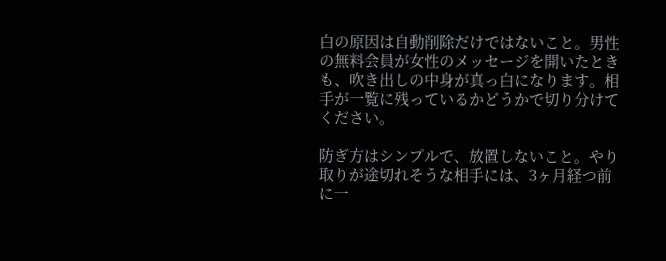白の原因は自動削除だけではないこと。男性の無料会員が女性のメッセージを開いたときも、吹き出しの中身が真っ白になります。相手が一覧に残っているかどうかで切り分けてください。

防ぎ方はシンプルで、放置しないこと。やり取りが途切れそうな相手には、3ヶ月経つ前に一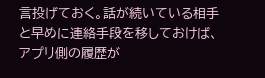言投げておく。話が続いている相手と早めに連絡手段を移しておけば、アプリ側の履歴が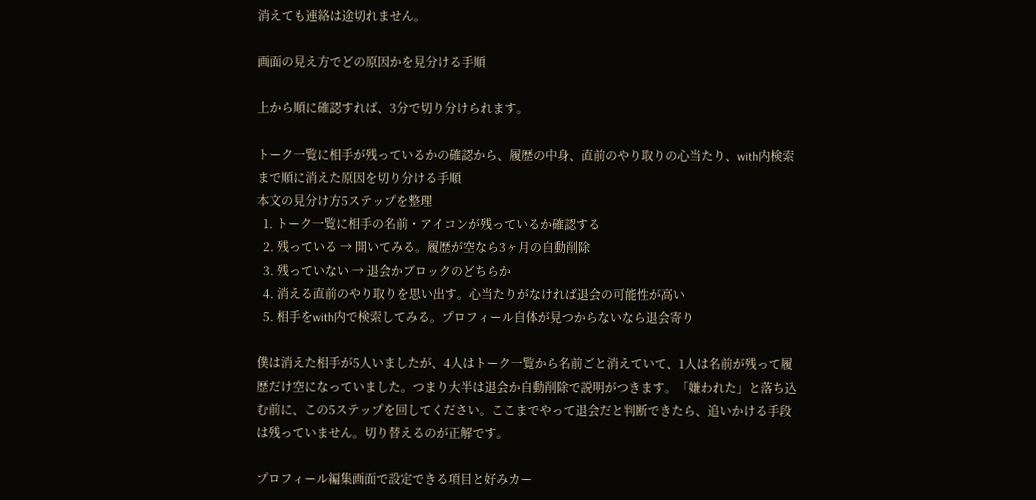消えても連絡は途切れません。

画面の見え方でどの原因かを見分ける手順

上から順に確認すれば、3分で切り分けられます。

トーク一覧に相手が残っているかの確認から、履歴の中身、直前のやり取りの心当たり、with内検索まで順に消えた原因を切り分ける手順
本文の見分け方5ステップを整理
  1. トーク一覧に相手の名前・アイコンが残っているか確認する
  2. 残っている → 開いてみる。履歴が空なら3ヶ月の自動削除
  3. 残っていない → 退会かブロックのどちらか
  4. 消える直前のやり取りを思い出す。心当たりがなければ退会の可能性が高い
  5. 相手をwith内で検索してみる。プロフィール自体が見つからないなら退会寄り

僕は消えた相手が5人いましたが、4人はトーク一覧から名前ごと消えていて、1人は名前が残って履歴だけ空になっていました。つまり大半は退会か自動削除で説明がつきます。「嫌われた」と落ち込む前に、この5ステップを回してください。ここまでやって退会だと判断できたら、追いかける手段は残っていません。切り替えるのが正解です。

プロフィール編集画面で設定できる項目と好みカー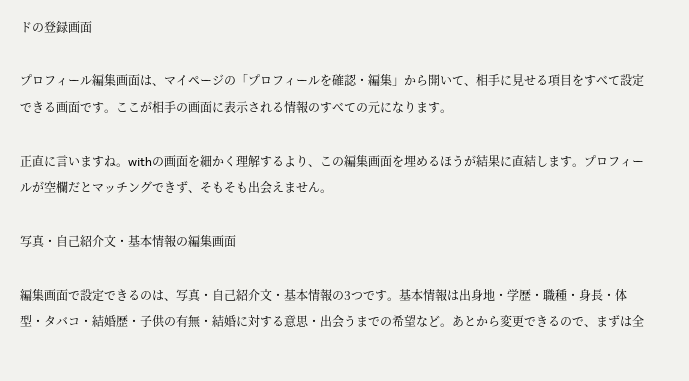ドの登録画面

プロフィール編集画面は、マイページの「プロフィールを確認・編集」から開いて、相手に見せる項目をすべて設定できる画面です。ここが相手の画面に表示される情報のすべての元になります。

正直に言いますね。withの画面を細かく理解するより、この編集画面を埋めるほうが結果に直結します。プロフィールが空欄だとマッチングできず、そもそも出会えません。

写真・自己紹介文・基本情報の編集画面

編集画面で設定できるのは、写真・自己紹介文・基本情報の3つです。基本情報は出身地・学歴・職種・身長・体型・タバコ・結婚歴・子供の有無・結婚に対する意思・出会うまでの希望など。あとから変更できるので、まずは全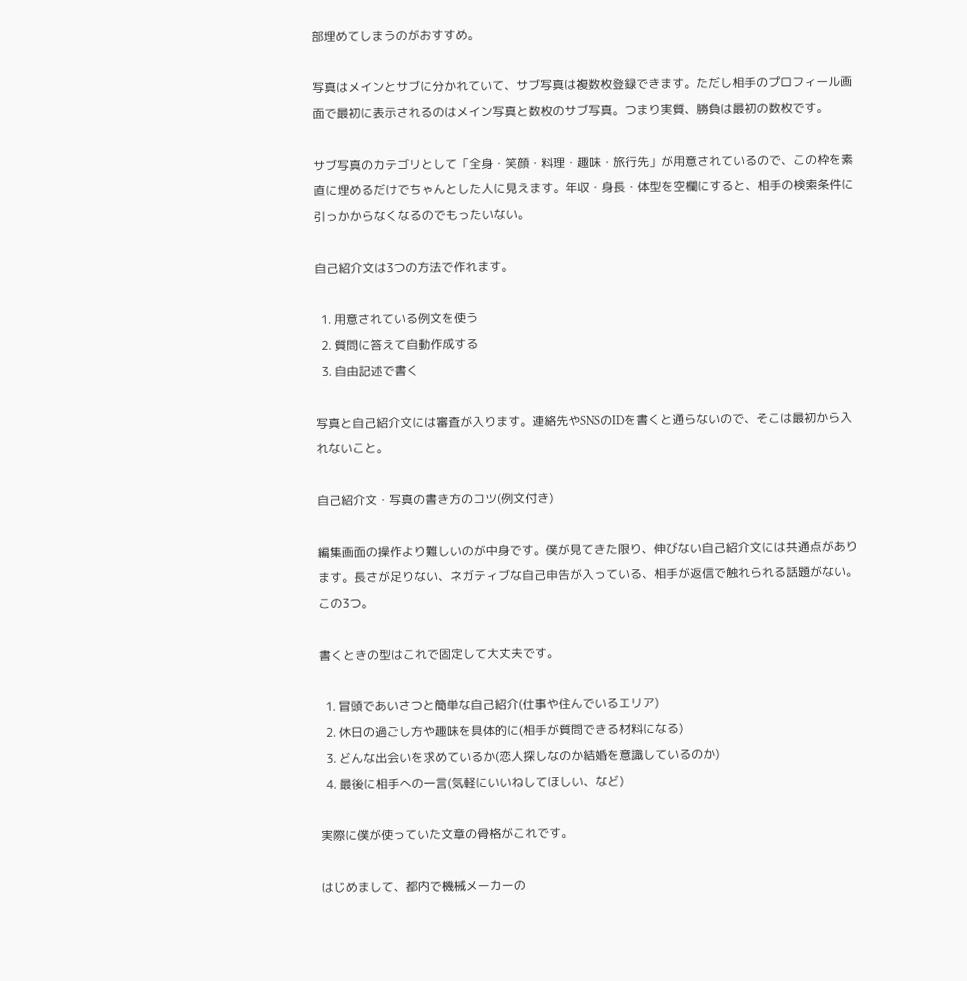部埋めてしまうのがおすすめ。

写真はメインとサブに分かれていて、サブ写真は複数枚登録できます。ただし相手のプロフィール画面で最初に表示されるのはメイン写真と数枚のサブ写真。つまり実質、勝負は最初の数枚です。

サブ写真のカテゴリとして「全身・笑顔・料理・趣味・旅行先」が用意されているので、この枠を素直に埋めるだけでちゃんとした人に見えます。年収・身長・体型を空欄にすると、相手の検索条件に引っかからなくなるのでもったいない。

自己紹介文は3つの方法で作れます。

  1. 用意されている例文を使う
  2. 質問に答えて自動作成する
  3. 自由記述で書く

写真と自己紹介文には審査が入ります。連絡先やSNSのIDを書くと通らないので、そこは最初から入れないこと。

自己紹介文・写真の書き方のコツ(例文付き)

編集画面の操作より難しいのが中身です。僕が見てきた限り、伸びない自己紹介文には共通点があります。長さが足りない、ネガティブな自己申告が入っている、相手が返信で触れられる話題がない。この3つ。

書くときの型はこれで固定して大丈夫です。

  1. 冒頭であいさつと簡単な自己紹介(仕事や住んでいるエリア)
  2. 休日の過ごし方や趣味を具体的に(相手が質問できる材料になる)
  3. どんな出会いを求めているか(恋人探しなのか結婚を意識しているのか)
  4. 最後に相手への一言(気軽にいいねしてほしい、など)

実際に僕が使っていた文章の骨格がこれです。

はじめまして、都内で機械メーカーの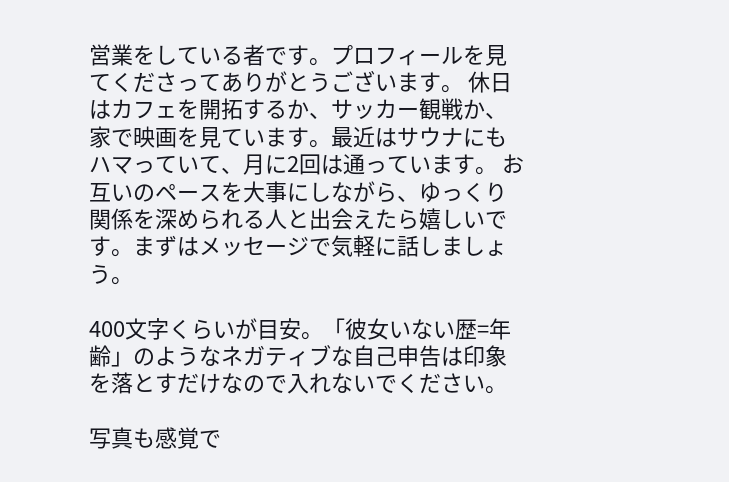営業をしている者です。プロフィールを見てくださってありがとうございます。 休日はカフェを開拓するか、サッカー観戦か、家で映画を見ています。最近はサウナにもハマっていて、月に2回は通っています。 お互いのペースを大事にしながら、ゆっくり関係を深められる人と出会えたら嬉しいです。まずはメッセージで気軽に話しましょう。

400文字くらいが目安。「彼女いない歴=年齢」のようなネガティブな自己申告は印象を落とすだけなので入れないでください。

写真も感覚で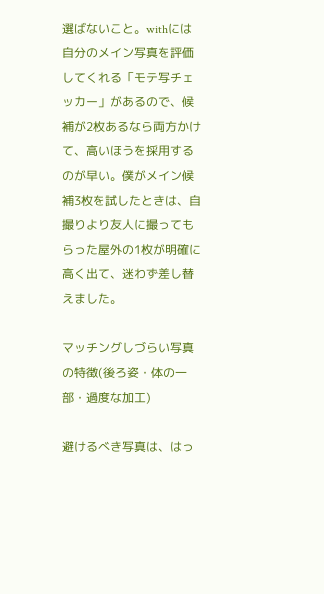選ばないこと。withには自分のメイン写真を評価してくれる「モテ写チェッカー」があるので、候補が2枚あるなら両方かけて、高いほうを採用するのが早い。僕がメイン候補3枚を試したときは、自撮りより友人に撮ってもらった屋外の1枚が明確に高く出て、迷わず差し替えました。

マッチングしづらい写真の特徴(後ろ姿・体の一部・過度な加工)

避けるべき写真は、はっ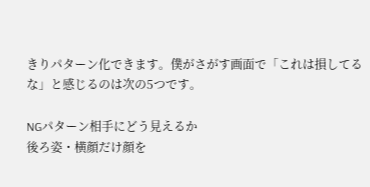きりパターン化できます。僕がさがす画面で「これは損してるな」と感じるのは次の5つです。

NGパターン相手にどう見えるか
後ろ姿・横顔だけ顔を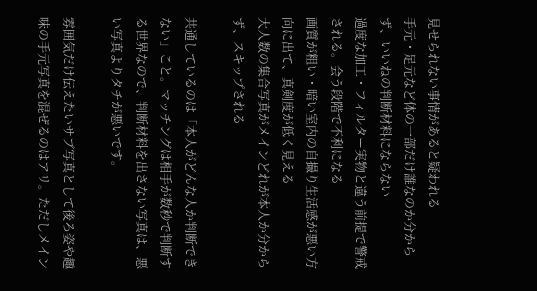見せられない事情があると疑われる
手元・足元など体の一部だけ誰なのか分からず、いいねの判断材料にならない
過度な加工・フィルター実物と違う前提で警戒される。会う段階で不利になる
画質が粗い・暗い室内の自撮り生活感が悪い方向に出て、真剣度が低く見える
大人数の集合写真がメインどれが本人か分からず、スキップされる

共通しているのは「本人がどんな人か判断できない」こと。マッチングは相手が数秒で判断する世界なので、判断材料を出さない写真は、悪い写真よりタチが悪いです。

雰囲気だけ伝えたいサブ写真として後ろ姿や趣味の手元写真を混ぜるのはアリ。ただしメイン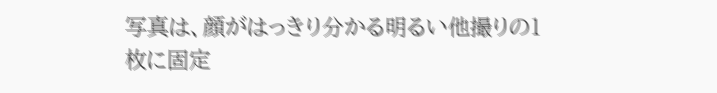写真は、顔がはっきり分かる明るい他撮りの1枚に固定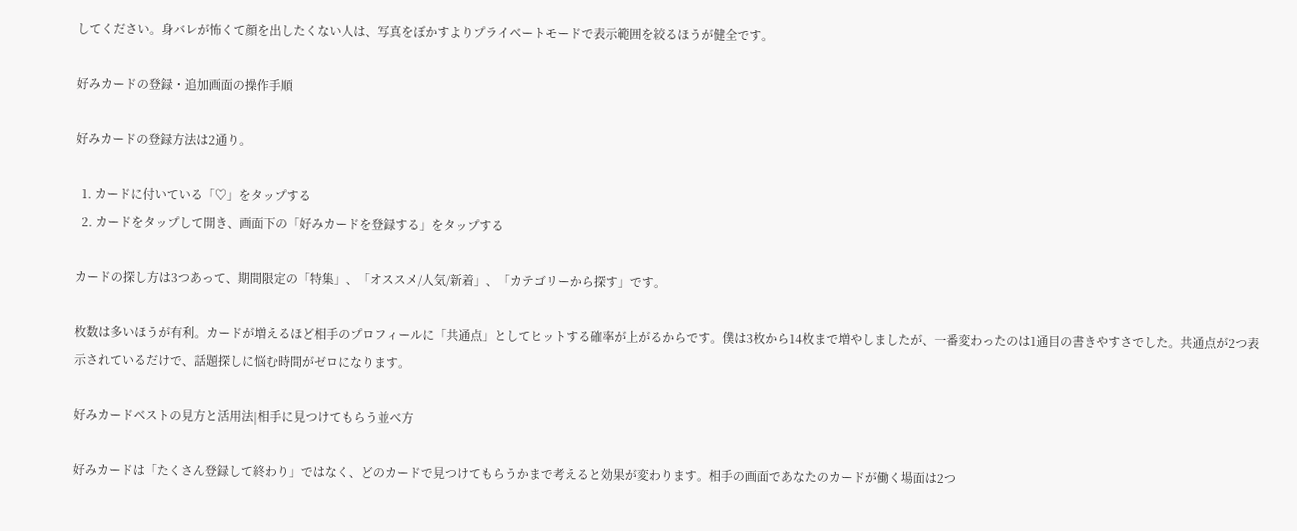してください。身バレが怖くて顔を出したくない人は、写真をぼかすよりプライベートモードで表示範囲を絞るほうが健全です。

好みカードの登録・追加画面の操作手順

好みカードの登録方法は2通り。

  1. カードに付いている「♡」をタップする
  2. カードをタップして開き、画面下の「好みカードを登録する」をタップする

カードの探し方は3つあって、期間限定の「特集」、「オススメ/人気/新着」、「カテゴリーから探す」です。

枚数は多いほうが有利。カードが増えるほど相手のプロフィールに「共通点」としてヒットする確率が上がるからです。僕は3枚から14枚まで増やしましたが、一番変わったのは1通目の書きやすさでした。共通点が2つ表示されているだけで、話題探しに悩む時間がゼロになります。

好みカードベストの見方と活用法|相手に見つけてもらう並べ方

好みカードは「たくさん登録して終わり」ではなく、どのカードで見つけてもらうかまで考えると効果が変わります。相手の画面であなたのカードが働く場面は2つ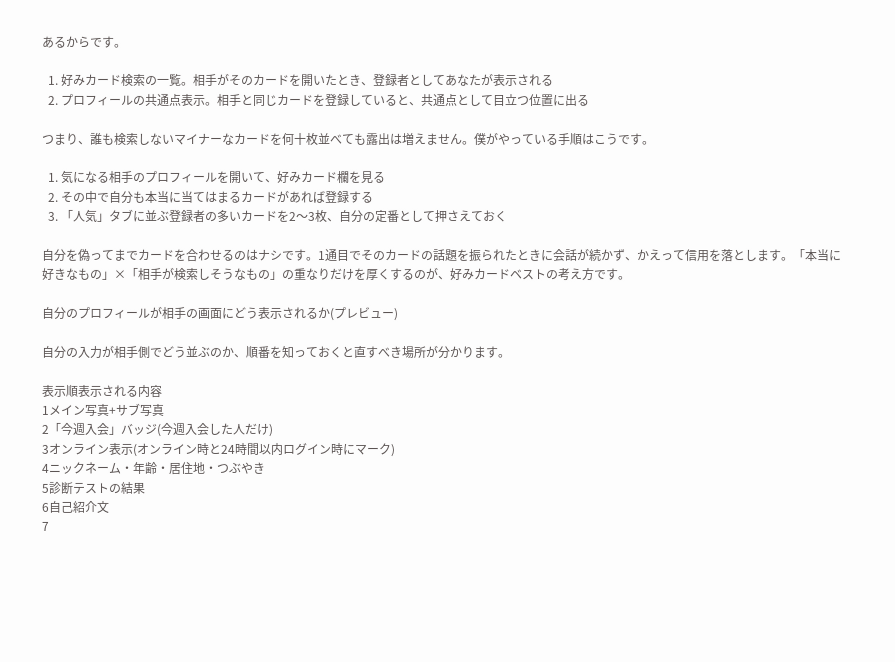あるからです。

  1. 好みカード検索の一覧。相手がそのカードを開いたとき、登録者としてあなたが表示される
  2. プロフィールの共通点表示。相手と同じカードを登録していると、共通点として目立つ位置に出る

つまり、誰も検索しないマイナーなカードを何十枚並べても露出は増えません。僕がやっている手順はこうです。

  1. 気になる相手のプロフィールを開いて、好みカード欄を見る
  2. その中で自分も本当に当てはまるカードがあれば登録する
  3. 「人気」タブに並ぶ登録者の多いカードを2〜3枚、自分の定番として押さえておく

自分を偽ってまでカードを合わせるのはナシです。1通目でそのカードの話題を振られたときに会話が続かず、かえって信用を落とします。「本当に好きなもの」×「相手が検索しそうなもの」の重なりだけを厚くするのが、好みカードベストの考え方です。

自分のプロフィールが相手の画面にどう表示されるか(プレビュー)

自分の入力が相手側でどう並ぶのか、順番を知っておくと直すべき場所が分かります。

表示順表示される内容
1メイン写真+サブ写真
2「今週入会」バッジ(今週入会した人だけ)
3オンライン表示(オンライン時と24時間以内ログイン時にマーク)
4ニックネーム・年齢・居住地・つぶやき
5診断テストの結果
6自己紹介文
7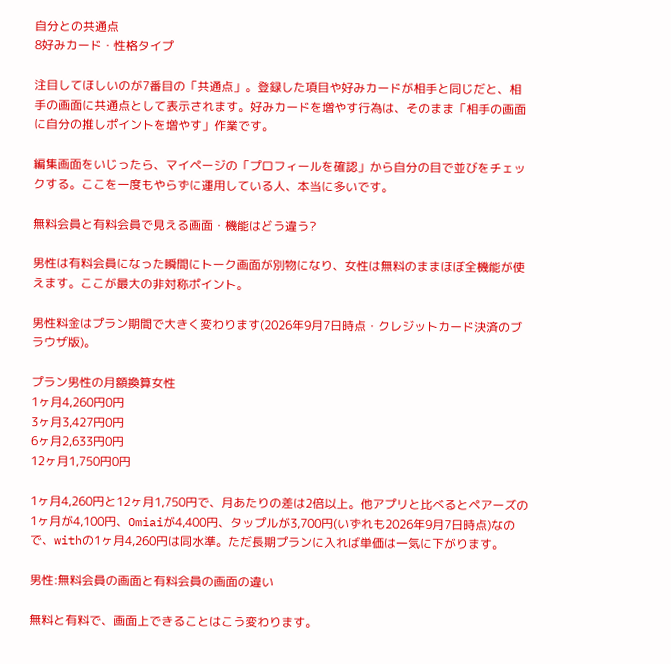自分との共通点
8好みカード・性格タイプ

注目してほしいのが7番目の「共通点」。登録した項目や好みカードが相手と同じだと、相手の画面に共通点として表示されます。好みカードを増やす行為は、そのまま「相手の画面に自分の推しポイントを増やす」作業です。

編集画面をいじったら、マイページの「プロフィールを確認」から自分の目で並びをチェックする。ここを一度もやらずに運用している人、本当に多いです。

無料会員と有料会員で見える画面・機能はどう違う?

男性は有料会員になった瞬間にトーク画面が別物になり、女性は無料のままほぼ全機能が使えます。ここが最大の非対称ポイント。

男性料金はプラン期間で大きく変わります(2026年9月7日時点・クレジットカード決済のブラウザ版)。

プラン男性の月額換算女性
1ヶ月4,260円0円
3ヶ月3,427円0円
6ヶ月2,633円0円
12ヶ月1,750円0円

1ヶ月4,260円と12ヶ月1,750円で、月あたりの差は2倍以上。他アプリと比べるとペアーズの1ヶ月が4,100円、Omiaiが4,400円、タップルが3,700円(いずれも2026年9月7日時点)なので、withの1ヶ月4,260円は同水準。ただ長期プランに入れば単価は一気に下がります。

男性:無料会員の画面と有料会員の画面の違い

無料と有料で、画面上できることはこう変わります。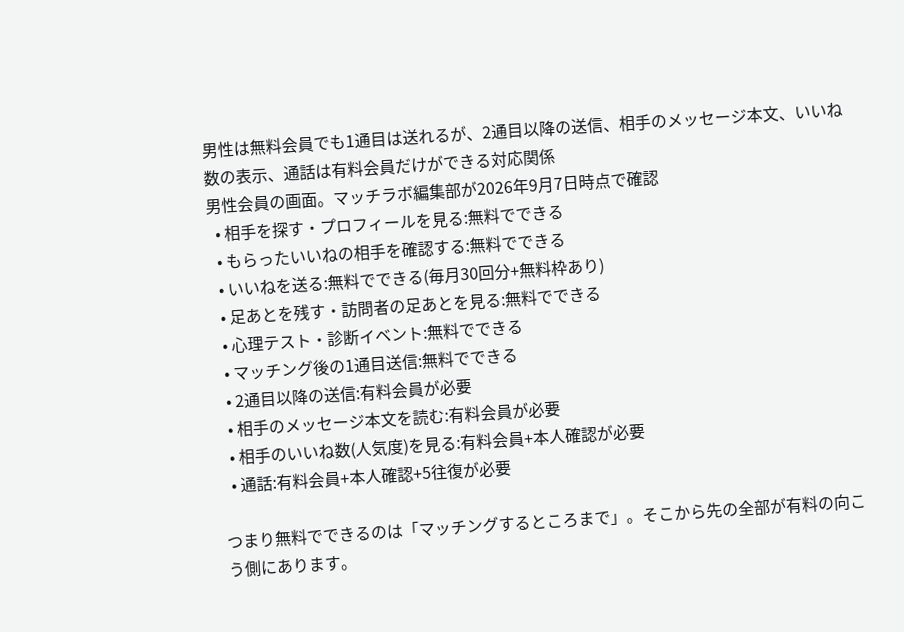男性は無料会員でも1通目は送れるが、2通目以降の送信、相手のメッセージ本文、いいね数の表示、通話は有料会員だけができる対応関係
男性会員の画面。マッチラボ編集部が2026年9月7日時点で確認
  • 相手を探す・プロフィールを見る:無料でできる
  • もらったいいねの相手を確認する:無料でできる
  • いいねを送る:無料でできる(毎月30回分+無料枠あり)
  • 足あとを残す・訪問者の足あとを見る:無料でできる
  • 心理テスト・診断イベント:無料でできる
  • マッチング後の1通目送信:無料でできる
  • 2通目以降の送信:有料会員が必要
  • 相手のメッセージ本文を読む:有料会員が必要
  • 相手のいいね数(人気度)を見る:有料会員+本人確認が必要
  • 通話:有料会員+本人確認+5往復が必要

つまり無料でできるのは「マッチングするところまで」。そこから先の全部が有料の向こう側にあります。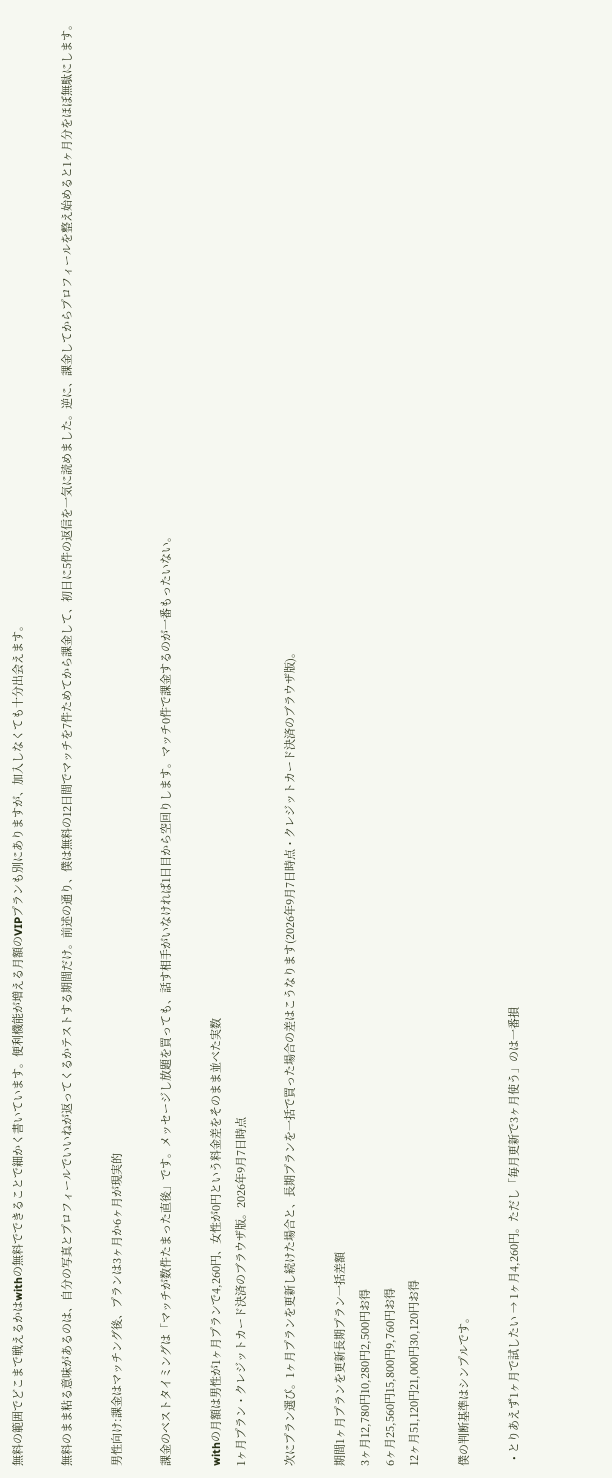無料の範囲でどこまで戦えるかはwithの無料でできることで細かく書いています。便利機能が増える月額のVIPプランも別にありますが、加入しなくても十分出会えます。

無料のまま粘る意味があるのは、自分の写真とプロフィールでいいねが返ってくるかテストする期間だけ。前述の通り、僕は無料の12日間でマッチを7件ためてから課金して、初日に5件の返信を一気に読めました。逆に、課金してからプロフィールを整え始めると1ヶ月分をほぼ無駄にします。

男性向け:課金はマッチング後、プランは3ヶ月か6ヶ月が現実的

課金のベストタイミングは「マッチが数件たまった直後」です。メッセージし放題を買っても、話す相手がいなければ1日目から空回りします。マッチ0件で課金するのが一番もったいない。

withの月額は男性が1ヶ月プランで4,260円、女性が0円という料金差をそのまま並べた実数
1ヶ月プラン・クレジットカード決済のブラウザ版。2026年9月7日時点

次にプラン選び。1ヶ月プランを更新し続けた場合と、長期プランを一括で買った場合の差はこうなります(2026年9月7日時点・クレジットカード決済のブラウザ版)。

期間1ヶ月プランを更新長期プラン一括差額
3ヶ月12,780円10,280円2,500円お得
6ヶ月25,560円15,800円9,760円お得
12ヶ月51,120円21,000円30,120円お得

僕の判断基準はシンプルです。

  • とりあえず1ヶ月で試したい → 1ヶ月4,260円。ただし「毎月更新で3ヶ月使う」のは一番損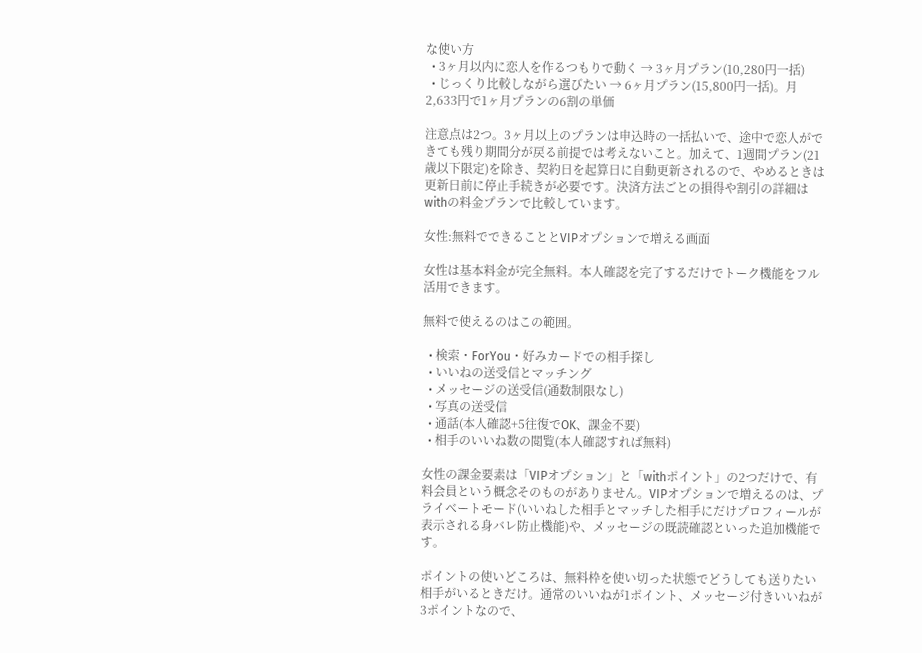な使い方
  • 3ヶ月以内に恋人を作るつもりで動く → 3ヶ月プラン(10,280円一括)
  • じっくり比較しながら選びたい → 6ヶ月プラン(15,800円一括)。月2,633円で1ヶ月プランの6割の単価

注意点は2つ。3ヶ月以上のプランは申込時の一括払いで、途中で恋人ができても残り期間分が戻る前提では考えないこと。加えて、1週間プラン(21歳以下限定)を除き、契約日を起算日に自動更新されるので、やめるときは更新日前に停止手続きが必要です。決済方法ごとの損得や割引の詳細はwithの料金プランで比較しています。

女性:無料でできることとVIPオプションで増える画面

女性は基本料金が完全無料。本人確認を完了するだけでトーク機能をフル活用できます。

無料で使えるのはこの範囲。

  • 検索・ForYou・好みカードでの相手探し
  • いいねの送受信とマッチング
  • メッセージの送受信(通数制限なし)
  • 写真の送受信
  • 通話(本人確認+5往復でOK、課金不要)
  • 相手のいいね数の閲覧(本人確認すれば無料)

女性の課金要素は「VIPオプション」と「withポイント」の2つだけで、有料会員という概念そのものがありません。VIPオプションで増えるのは、プライベートモード(いいねした相手とマッチした相手にだけプロフィールが表示される身バレ防止機能)や、メッセージの既読確認といった追加機能です。

ポイントの使いどころは、無料枠を使い切った状態でどうしても送りたい相手がいるときだけ。通常のいいねが1ポイント、メッセージ付きいいねが3ポイントなので、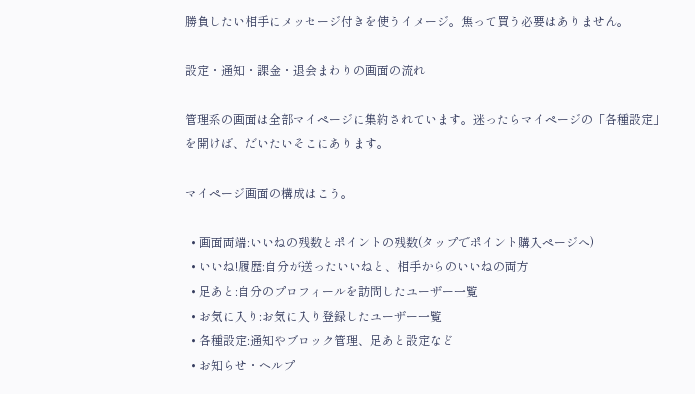勝負したい相手にメッセージ付きを使うイメージ。焦って買う必要はありません。

設定・通知・課金・退会まわりの画面の流れ

管理系の画面は全部マイページに集約されています。迷ったらマイページの「各種設定」を開けば、だいたいそこにあります。

マイページ画面の構成はこう。

  • 画面両端:いいねの残数とポイントの残数(タップでポイント購入ページへ)
  • いいね!履歴:自分が送ったいいねと、相手からのいいねの両方
  • 足あと:自分のプロフィールを訪問したユーザー一覧
  • お気に入り:お気に入り登録したユーザー一覧
  • 各種設定:通知やブロック管理、足あと設定など
  • お知らせ・ヘルプ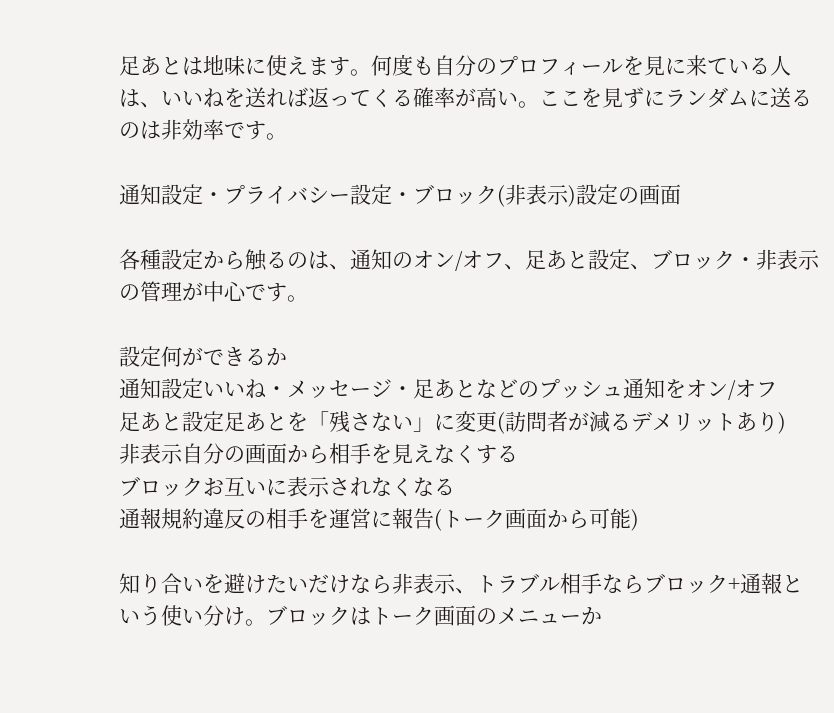足あとは地味に使えます。何度も自分のプロフィールを見に来ている人は、いいねを送れば返ってくる確率が高い。ここを見ずにランダムに送るのは非効率です。

通知設定・プライバシー設定・ブロック(非表示)設定の画面

各種設定から触るのは、通知のオン/オフ、足あと設定、ブロック・非表示の管理が中心です。

設定何ができるか
通知設定いいね・メッセージ・足あとなどのプッシュ通知をオン/オフ
足あと設定足あとを「残さない」に変更(訪問者が減るデメリットあり)
非表示自分の画面から相手を見えなくする
ブロックお互いに表示されなくなる
通報規約違反の相手を運営に報告(トーク画面から可能)

知り合いを避けたいだけなら非表示、トラブル相手ならブロック+通報という使い分け。ブロックはトーク画面のメニューか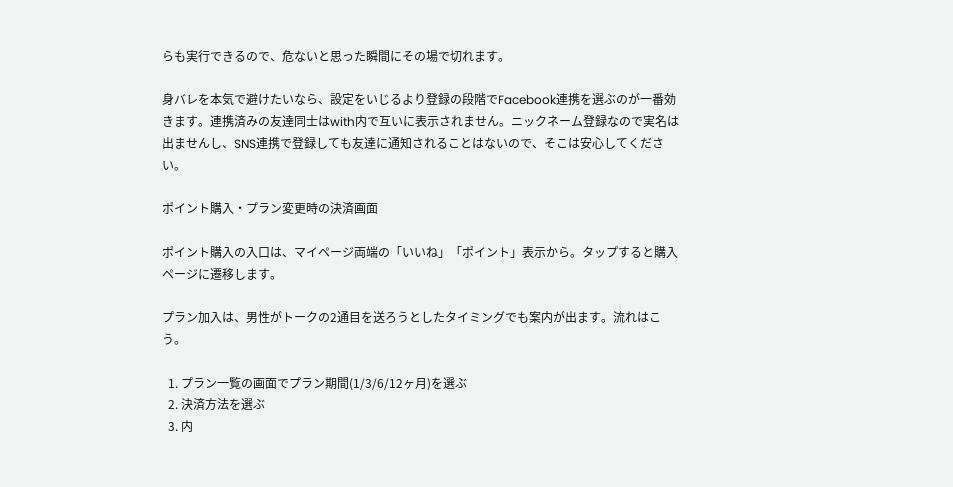らも実行できるので、危ないと思った瞬間にその場で切れます。

身バレを本気で避けたいなら、設定をいじるより登録の段階でFacebook連携を選ぶのが一番効きます。連携済みの友達同士はwith内で互いに表示されません。ニックネーム登録なので実名は出ませんし、SNS連携で登録しても友達に通知されることはないので、そこは安心してください。

ポイント購入・プラン変更時の決済画面

ポイント購入の入口は、マイページ両端の「いいね」「ポイント」表示から。タップすると購入ページに遷移します。

プラン加入は、男性がトークの2通目を送ろうとしたタイミングでも案内が出ます。流れはこう。

  1. プラン一覧の画面でプラン期間(1/3/6/12ヶ月)を選ぶ
  2. 決済方法を選ぶ
  3. 内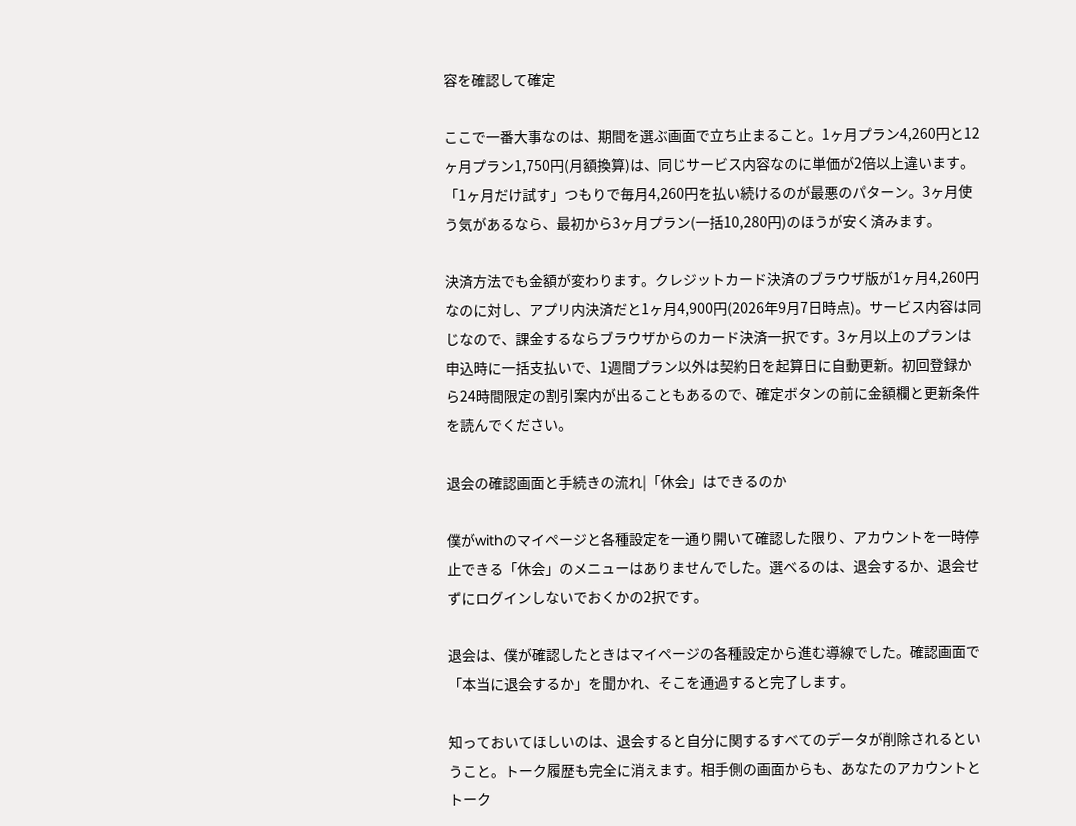容を確認して確定

ここで一番大事なのは、期間を選ぶ画面で立ち止まること。1ヶ月プラン4,260円と12ヶ月プラン1,750円(月額換算)は、同じサービス内容なのに単価が2倍以上違います。「1ヶ月だけ試す」つもりで毎月4,260円を払い続けるのが最悪のパターン。3ヶ月使う気があるなら、最初から3ヶ月プラン(一括10,280円)のほうが安く済みます。

決済方法でも金額が変わります。クレジットカード決済のブラウザ版が1ヶ月4,260円なのに対し、アプリ内決済だと1ヶ月4,900円(2026年9月7日時点)。サービス内容は同じなので、課金するならブラウザからのカード決済一択です。3ヶ月以上のプランは申込時に一括支払いで、1週間プラン以外は契約日を起算日に自動更新。初回登録から24時間限定の割引案内が出ることもあるので、確定ボタンの前に金額欄と更新条件を読んでください。

退会の確認画面と手続きの流れ|「休会」はできるのか

僕がwithのマイページと各種設定を一通り開いて確認した限り、アカウントを一時停止できる「休会」のメニューはありませんでした。選べるのは、退会するか、退会せずにログインしないでおくかの2択です。

退会は、僕が確認したときはマイページの各種設定から進む導線でした。確認画面で「本当に退会するか」を聞かれ、そこを通過すると完了します。

知っておいてほしいのは、退会すると自分に関するすべてのデータが削除されるということ。トーク履歴も完全に消えます。相手側の画面からも、あなたのアカウントとトーク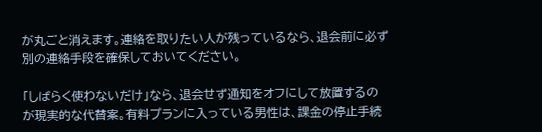が丸ごと消えます。連絡を取りたい人が残っているなら、退会前に必ず別の連絡手段を確保しておいてください。

「しばらく使わないだけ」なら、退会せず通知をオフにして放置するのが現実的な代替案。有料プランに入っている男性は、課金の停止手続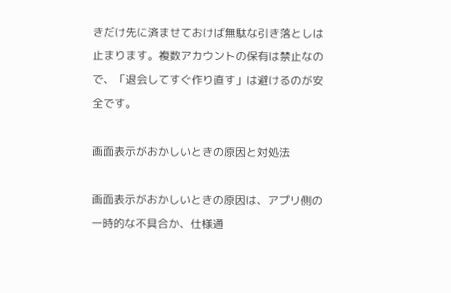きだけ先に済ませておけば無駄な引き落としは止まります。複数アカウントの保有は禁止なので、「退会してすぐ作り直す」は避けるのが安全です。

画面表示がおかしいときの原因と対処法

画面表示がおかしいときの原因は、アプリ側の一時的な不具合か、仕様通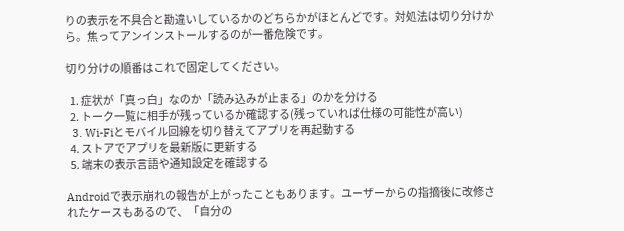りの表示を不具合と勘違いしているかのどちらかがほとんどです。対処法は切り分けから。焦ってアンインストールするのが一番危険です。

切り分けの順番はこれで固定してください。

  1. 症状が「真っ白」なのか「読み込みが止まる」のかを分ける
  2. トーク一覧に相手が残っているか確認する(残っていれば仕様の可能性が高い)
  3. Wi-Fiとモバイル回線を切り替えてアプリを再起動する
  4. ストアでアプリを最新版に更新する
  5. 端末の表示言語や通知設定を確認する

Androidで表示崩れの報告が上がったこともあります。ユーザーからの指摘後に改修されたケースもあるので、「自分の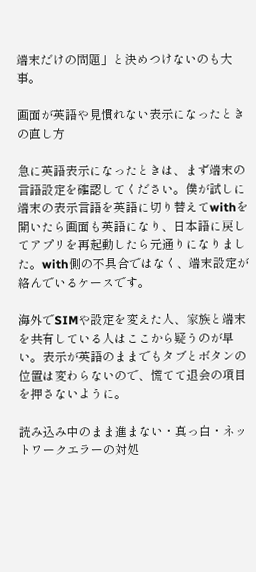端末だけの問題」と決めつけないのも大事。

画面が英語や見慣れない表示になったときの直し方

急に英語表示になったときは、まず端末の言語設定を確認してください。僕が試しに端末の表示言語を英語に切り替えてwithを開いたら画面も英語になり、日本語に戻してアプリを再起動したら元通りになりました。with側の不具合ではなく、端末設定が絡んでいるケースです。

海外でSIMや設定を変えた人、家族と端末を共有している人はここから疑うのが早い。表示が英語のままでもタブとボタンの位置は変わらないので、慌てて退会の項目を押さないように。

読み込み中のまま進まない・真っ白・ネットワークエラーの対処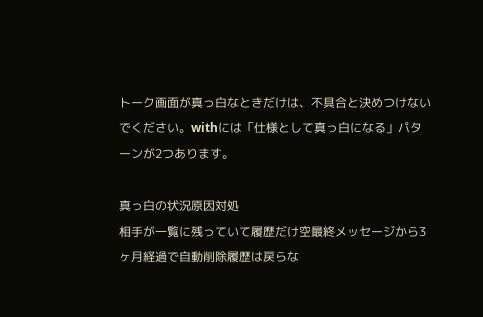トーク画面が真っ白なときだけは、不具合と決めつけないでください。withには「仕様として真っ白になる」パターンが2つあります。

真っ白の状況原因対処
相手が一覧に残っていて履歴だけ空最終メッセージから3ヶ月経過で自動削除履歴は戻らな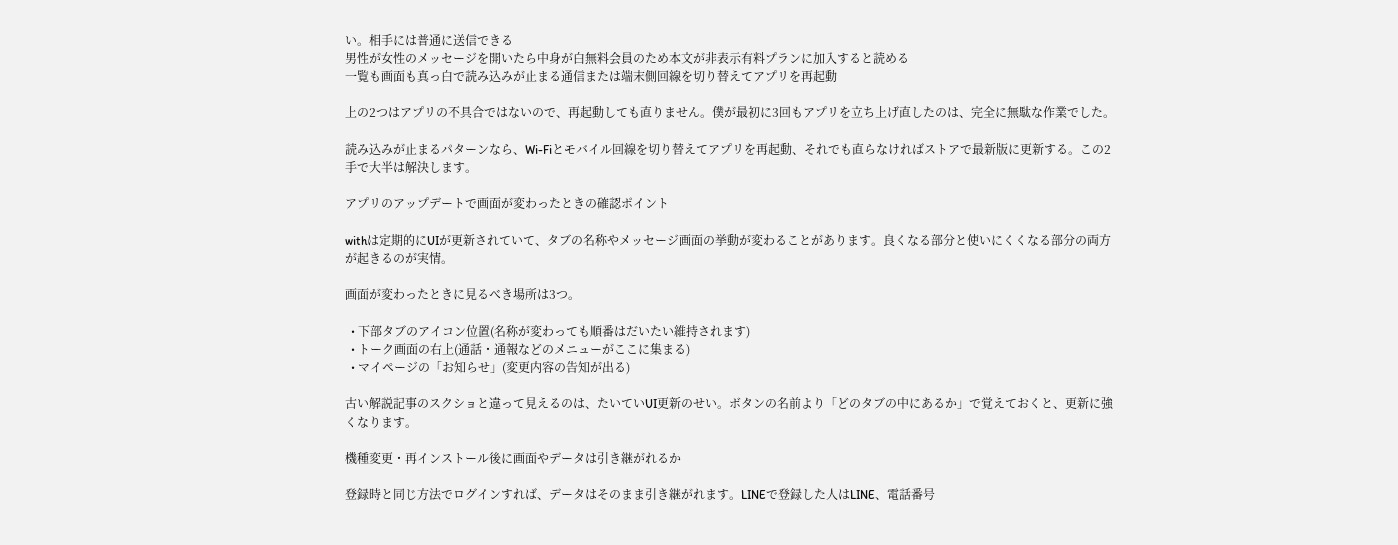い。相手には普通に送信できる
男性が女性のメッセージを開いたら中身が白無料会員のため本文が非表示有料プランに加入すると読める
一覧も画面も真っ白で読み込みが止まる通信または端末側回線を切り替えてアプリを再起動

上の2つはアプリの不具合ではないので、再起動しても直りません。僕が最初に3回もアプリを立ち上げ直したのは、完全に無駄な作業でした。

読み込みが止まるパターンなら、Wi-Fiとモバイル回線を切り替えてアプリを再起動、それでも直らなければストアで最新版に更新する。この2手で大半は解決します。

アプリのアップデートで画面が変わったときの確認ポイント

withは定期的にUIが更新されていて、タブの名称やメッセージ画面の挙動が変わることがあります。良くなる部分と使いにくくなる部分の両方が起きるのが実情。

画面が変わったときに見るべき場所は3つ。

  • 下部タブのアイコン位置(名称が変わっても順番はだいたい維持されます)
  • トーク画面の右上(通話・通報などのメニューがここに集まる)
  • マイページの「お知らせ」(変更内容の告知が出る)

古い解説記事のスクショと違って見えるのは、たいていUI更新のせい。ボタンの名前より「どのタブの中にあるか」で覚えておくと、更新に強くなります。

機種変更・再インストール後に画面やデータは引き継がれるか

登録時と同じ方法でログインすれば、データはそのまま引き継がれます。LINEで登録した人はLINE、電話番号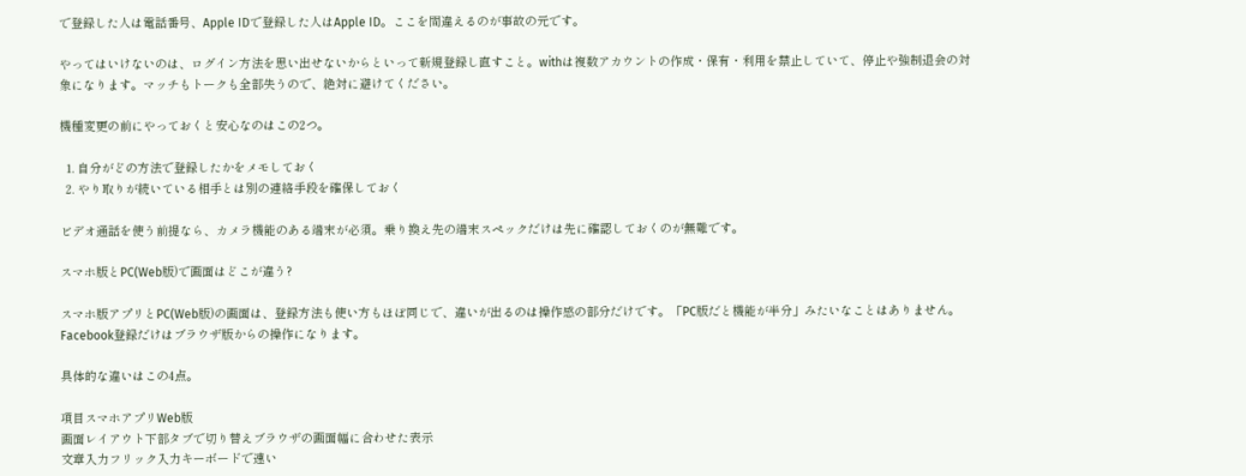で登録した人は電話番号、Apple IDで登録した人はApple ID。ここを間違えるのが事故の元です。

やってはいけないのは、ログイン方法を思い出せないからといって新規登録し直すこと。withは複数アカウントの作成・保有・利用を禁止していて、停止や強制退会の対象になります。マッチもトークも全部失うので、絶対に避けてください。

機種変更の前にやっておくと安心なのはこの2つ。

  1. 自分がどの方法で登録したかをメモしておく
  2. やり取りが続いている相手とは別の連絡手段を確保しておく

ビデオ通話を使う前提なら、カメラ機能のある端末が必須。乗り換え先の端末スペックだけは先に確認しておくのが無難です。

スマホ版とPC(Web版)で画面はどこが違う?

スマホ版アプリとPC(Web版)の画面は、登録方法も使い方もほぼ同じで、違いが出るのは操作感の部分だけです。「PC版だと機能が半分」みたいなことはありません。Facebook登録だけはブラウザ版からの操作になります。

具体的な違いはこの4点。

項目スマホアプリWeb版
画面レイアウト下部タブで切り替えブラウザの画面幅に合わせた表示
文章入力フリック入力キーボードで速い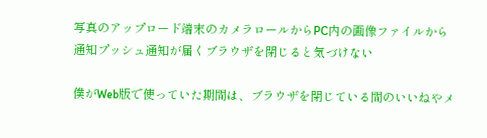写真のアップロード端末のカメラロールからPC内の画像ファイルから
通知プッシュ通知が届くブラウザを閉じると気づけない

僕がWeb版で使っていた期間は、ブラウザを閉じている間のいいねやメ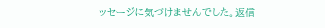ッセージに気づけませんでした。返信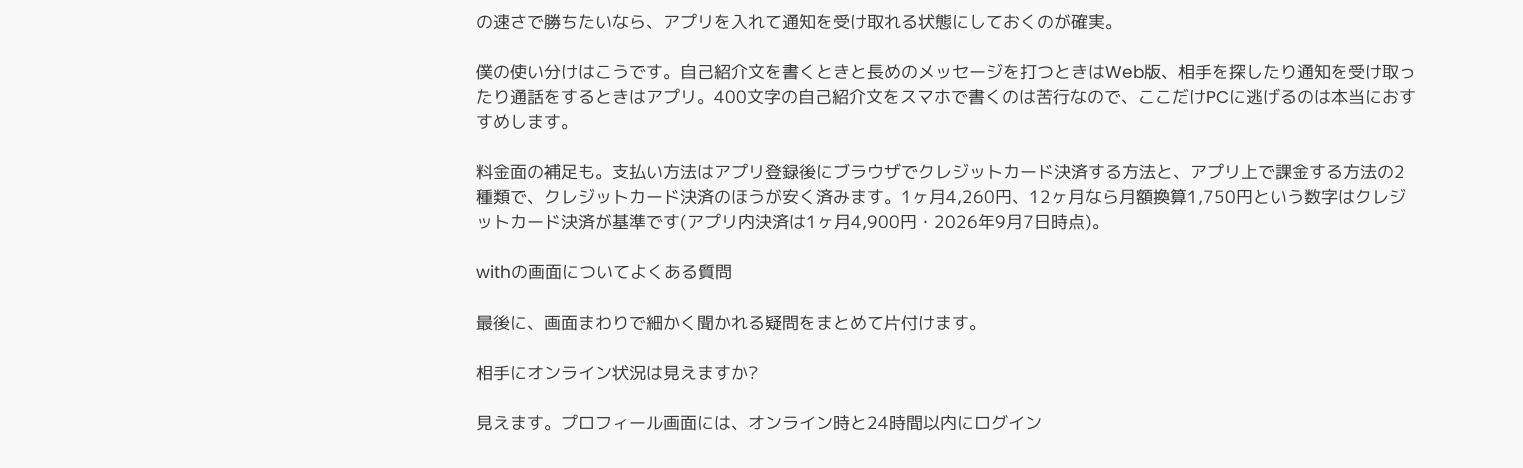の速さで勝ちたいなら、アプリを入れて通知を受け取れる状態にしておくのが確実。

僕の使い分けはこうです。自己紹介文を書くときと長めのメッセージを打つときはWeb版、相手を探したり通知を受け取ったり通話をするときはアプリ。400文字の自己紹介文をスマホで書くのは苦行なので、ここだけPCに逃げるのは本当におすすめします。

料金面の補足も。支払い方法はアプリ登録後にブラウザでクレジットカード決済する方法と、アプリ上で課金する方法の2種類で、クレジットカード決済のほうが安く済みます。1ヶ月4,260円、12ヶ月なら月額換算1,750円という数字はクレジットカード決済が基準です(アプリ内決済は1ヶ月4,900円・2026年9月7日時点)。

withの画面についてよくある質問

最後に、画面まわりで細かく聞かれる疑問をまとめて片付けます。

相手にオンライン状況は見えますか?

見えます。プロフィール画面には、オンライン時と24時間以内にログイン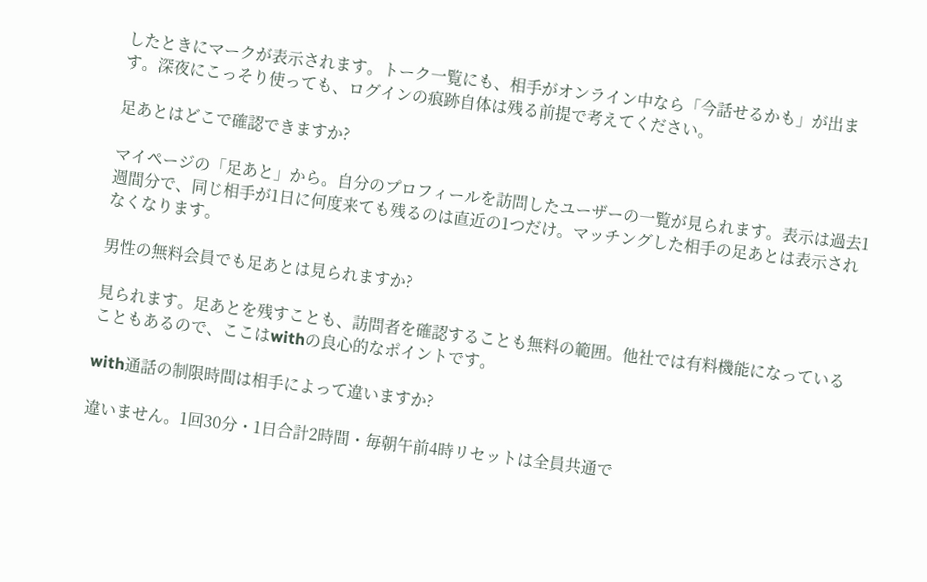したときにマークが表示されます。トーク一覧にも、相手がオンライン中なら「今話せるかも」が出ます。深夜にこっそり使っても、ログインの痕跡自体は残る前提で考えてください。

足あとはどこで確認できますか?

マイページの「足あと」から。自分のプロフィールを訪問したユーザーの一覧が見られます。表示は過去1週間分で、同じ相手が1日に何度来ても残るのは直近の1つだけ。マッチングした相手の足あとは表示されなくなります。

男性の無料会員でも足あとは見られますか?

見られます。足あとを残すことも、訪問者を確認することも無料の範囲。他社では有料機能になっていることもあるので、ここはwithの良心的なポイントです。

with通話の制限時間は相手によって違いますか?

違いません。1回30分・1日合計2時間・毎朝午前4時リセットは全員共通で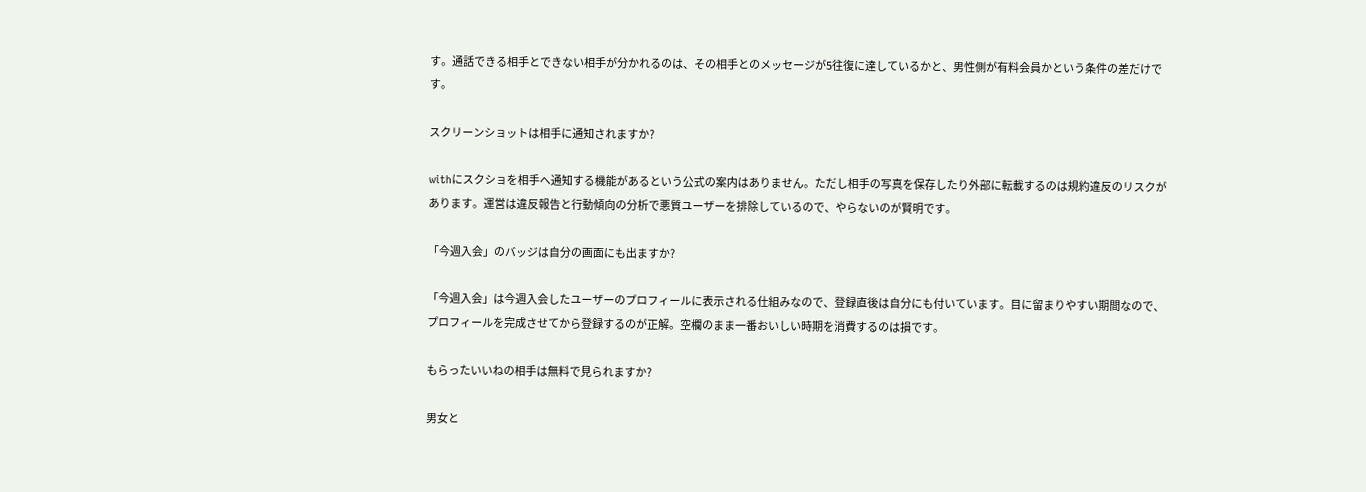す。通話できる相手とできない相手が分かれるのは、その相手とのメッセージが5往復に達しているかと、男性側が有料会員かという条件の差だけです。

スクリーンショットは相手に通知されますか?

withにスクショを相手へ通知する機能があるという公式の案内はありません。ただし相手の写真を保存したり外部に転載するのは規約違反のリスクがあります。運営は違反報告と行動傾向の分析で悪質ユーザーを排除しているので、やらないのが賢明です。

「今週入会」のバッジは自分の画面にも出ますか?

「今週入会」は今週入会したユーザーのプロフィールに表示される仕組みなので、登録直後は自分にも付いています。目に留まりやすい期間なので、プロフィールを完成させてから登録するのが正解。空欄のまま一番おいしい時期を消費するのは損です。

もらったいいねの相手は無料で見られますか?

男女と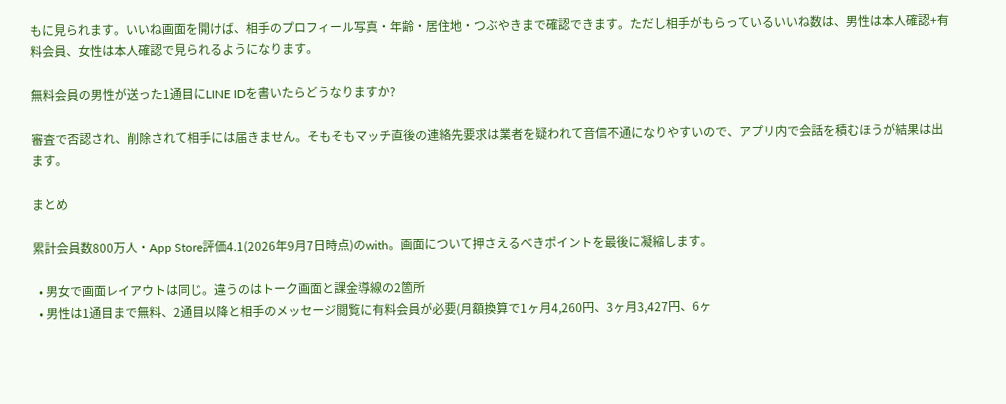もに見られます。いいね画面を開けば、相手のプロフィール写真・年齢・居住地・つぶやきまで確認できます。ただし相手がもらっているいいね数は、男性は本人確認+有料会員、女性は本人確認で見られるようになります。

無料会員の男性が送った1通目にLINE IDを書いたらどうなりますか?

審査で否認され、削除されて相手には届きません。そもそもマッチ直後の連絡先要求は業者を疑われて音信不通になりやすいので、アプリ内で会話を積むほうが結果は出ます。

まとめ

累計会員数800万人・App Store評価4.1(2026年9月7日時点)のwith。画面について押さえるべきポイントを最後に凝縮します。

  • 男女で画面レイアウトは同じ。違うのはトーク画面と課金導線の2箇所
  • 男性は1通目まで無料、2通目以降と相手のメッセージ閲覧に有料会員が必要(月額換算で1ヶ月4,260円、3ヶ月3,427円、6ヶ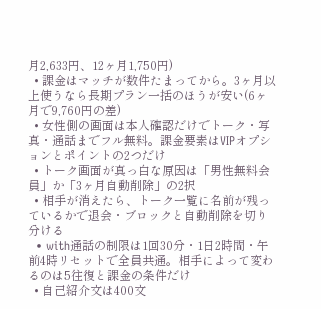月2,633円、12ヶ月1,750円)
  • 課金はマッチが数件たまってから。3ヶ月以上使うなら長期プラン一括のほうが安い(6ヶ月で9,760円の差)
  • 女性側の画面は本人確認だけでトーク・写真・通話までフル無料。課金要素はVIPオプションとポイントの2つだけ
  • トーク画面が真っ白な原因は「男性無料会員」か「3ヶ月自動削除」の2択
  • 相手が消えたら、トーク一覧に名前が残っているかで退会・ブロックと自動削除を切り分ける
  • with通話の制限は1回30分・1日2時間・午前4時リセットで全員共通。相手によって変わるのは5往復と課金の条件だけ
  • 自己紹介文は400文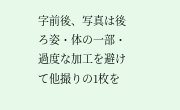字前後、写真は後ろ姿・体の一部・過度な加工を避けて他撮りの1枚を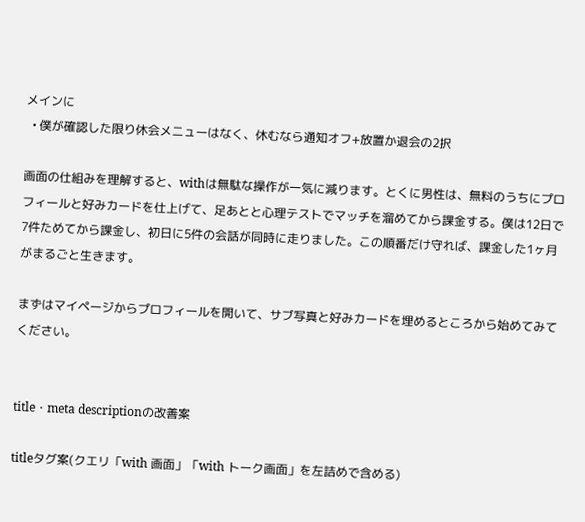メインに
  • 僕が確認した限り休会メニューはなく、休むなら通知オフ+放置か退会の2択

画面の仕組みを理解すると、withは無駄な操作が一気に減ります。とくに男性は、無料のうちにプロフィールと好みカードを仕上げて、足あとと心理テストでマッチを溜めてから課金する。僕は12日で7件ためてから課金し、初日に5件の会話が同時に走りました。この順番だけ守れば、課金した1ヶ月がまるごと生きます。

まずはマイページからプロフィールを開いて、サブ写真と好みカードを埋めるところから始めてみてください。


title・meta descriptionの改善案

titleタグ案(クエリ「with 画面」「with トーク画面」を左詰めで含める)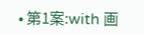• 第1案:with 画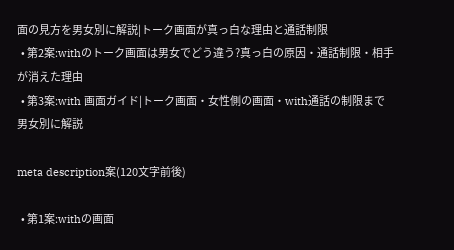面の見方を男女別に解説|トーク画面が真っ白な理由と通話制限
  • 第2案:withのトーク画面は男女でどう違う?真っ白の原因・通話制限・相手が消えた理由
  • 第3案:with 画面ガイド|トーク画面・女性側の画面・with通話の制限まで男女別に解説

meta description案(120文字前後)

  • 第1案:withの画面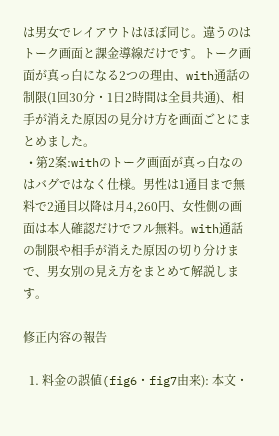は男女でレイアウトはほぼ同じ。違うのはトーク画面と課金導線だけです。トーク画面が真っ白になる2つの理由、with通話の制限(1回30分・1日2時間は全員共通)、相手が消えた原因の見分け方を画面ごとにまとめました。
  • 第2案:withのトーク画面が真っ白なのはバグではなく仕様。男性は1通目まで無料で2通目以降は月4,260円、女性側の画面は本人確認だけでフル無料。with通話の制限や相手が消えた原因の切り分けまで、男女別の見え方をまとめて解説します。

修正内容の報告

  1. 料金の誤値(fig6・fig7由来): 本文・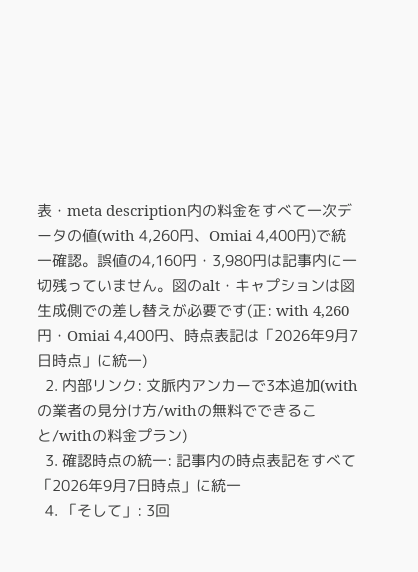表・meta description内の料金をすべて一次データの値(with 4,260円、Omiai 4,400円)で統一確認。誤値の4,160円・3,980円は記事内に一切残っていません。図のalt・キャプションは図生成側での差し替えが必要です(正: with 4,260円・Omiai 4,400円、時点表記は「2026年9月7日時点」に統一)
  2. 内部リンク: 文脈内アンカーで3本追加(withの業者の見分け方/withの無料でできること/withの料金プラン)
  3. 確認時点の統一: 記事内の時点表記をすべて「2026年9月7日時点」に統一
  4. 「そして」: 3回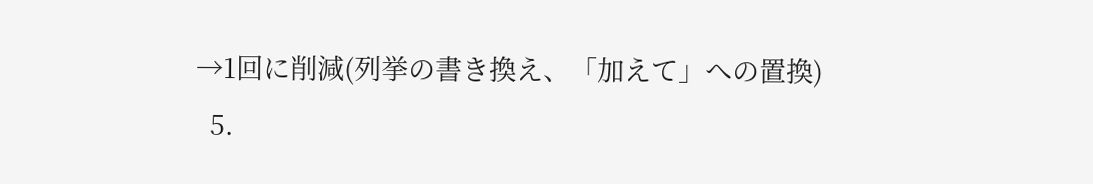→1回に削減(列挙の書き換え、「加えて」への置換)
  5.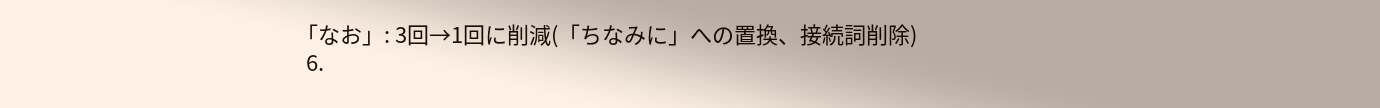「なお」: 3回→1回に削減(「ちなみに」への置換、接続詞削除)
  6.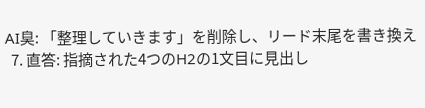AI臭: 「整理していきます」を削除し、リード末尾を書き換え
  7. 直答: 指摘された4つのH2の1文目に見出し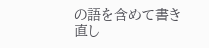の語を含めて書き直し